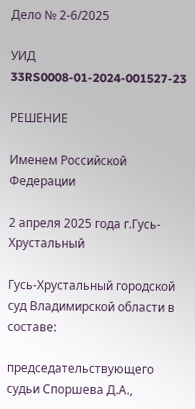Дело № 2-6/2025

УИД 33RS0008-01-2024-001527-23

РЕШЕНИЕ

Именем Российской Федерации

2 апреля 2025 года г.Гусь-Хрустальный

Гусь-Хрустальный городской суд Владимирской области в составе:

председательствующего судьи Споршева Д.А.,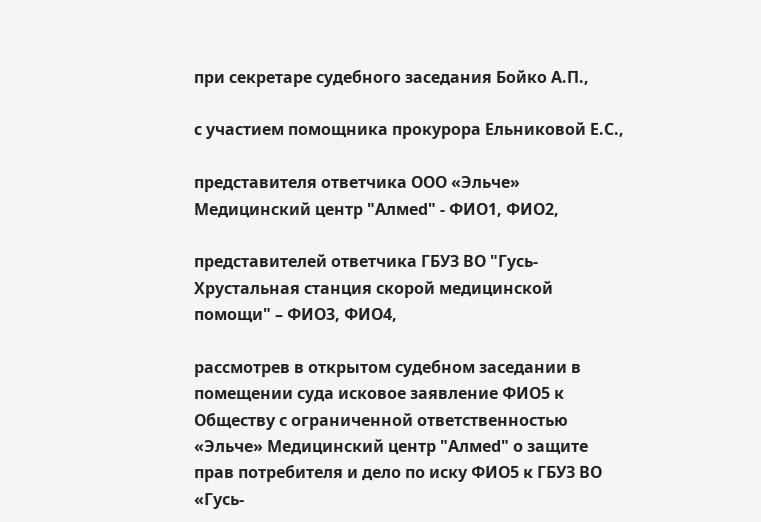при секретаре судебного заседания Бойко А.П.,

с участием помощника прокурора Ельниковой Е.С.,

представителя ответчика ООО «Эльче» Медицинский центр "Алмеd" - ФИО1, ФИО2,

представителей ответчика ГБУЗ ВО "Гусь-Хрустальная станция скорой медицинской помощи" – ФИО3, ФИО4,

рассмотрев в открытом судебном заседании в помещении суда исковое заявление ФИО5 к Обществу с ограниченной ответственностью «Эльче» Медицинский центр "Алмеd" о защите прав потребителя и дело по иску ФИО5 к ГБУЗ ВО «Гусь-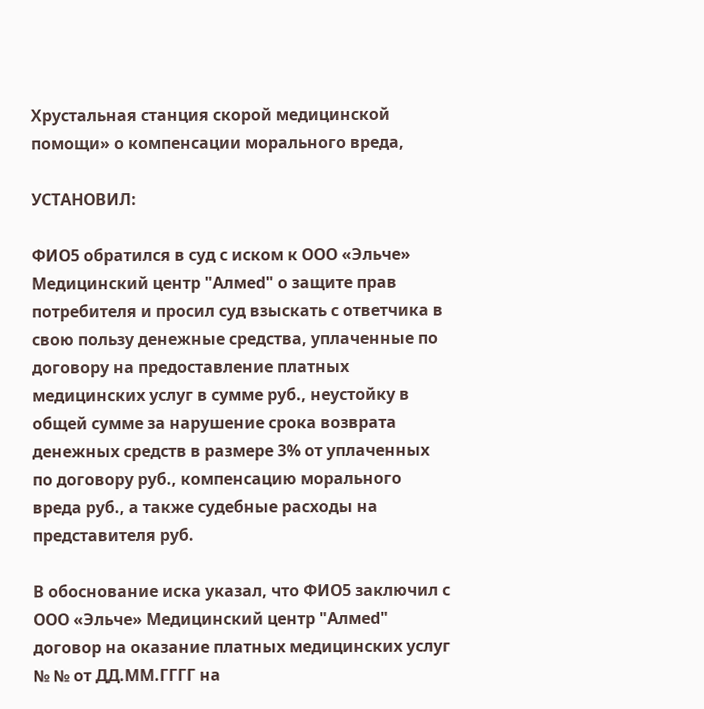Хрустальная станция скорой медицинской помощи» о компенсации морального вреда,

УСТАНОВИЛ:

ФИО5 обратился в суд с иском к ООО «Эльче» Медицинский центр "Алмеd" о защите прав потребителя и просил суд взыскать с ответчика в свою пользу денежные средства, уплаченные по договору на предоставление платных медицинских услуг в сумме руб., неустойку в общей сумме за нарушение срока возврата денежных средств в размере 3% от уплаченных по договору руб., компенсацию морального вреда руб., а также судебные расходы на представителя руб.

В обоснование иска указал, что ФИО5 заключил с ООО «Эльче» Медицинский центр "Алмеd" договор на оказание платных медицинских услуг № № от ДД.ММ.ГГГГ на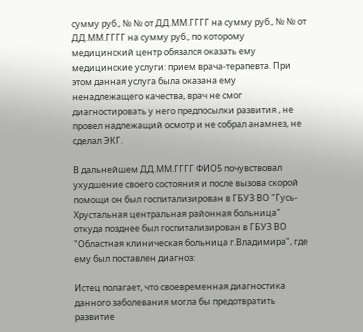сумму руб., № № от ДД.ММ.ГГГГ на сумму руб., № № от ДД.ММ.ГГГГ на сумму руб., по которому медицинский центр обязался оказать ему медицинские услуги: прием врача-терапевта. При этом данная услуга была оказана ему ненадлежащего качества, врач не смог диагностировать у него предпосылки развития , не провел надлежащий осмотр и не собрал анамнез, не сделал ЭКГ.

В дальнейшем ДД.ММ.ГГГГ ФИО5 почувствовал ухудшение своего состояния и после вызова скорой помощи он был госпитализирован в ГБУЗ ВО "Гусь-Хрустальная центральная районная больница" откуда позднее был госпитализирован в ГБУЗ ВО "Областная клиническая больница г.Владимира", где ему был поставлен диагноз:

Истец полагает, что своевременная диагностика данного заболевания могла бы предотвратить развитие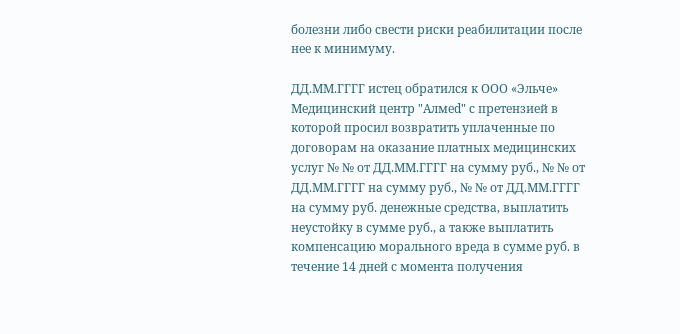болезни либо свести риски реабилитации после нее к минимуму.

ДД.ММ.ГГГГ истец обратился к ООО «Эльче» Медицинский центр "Алмеd" с претензией в которой просил возвратить уплаченные по договорам на оказание платных медицинских услуг № № от ДД.ММ.ГГГГ на сумму руб., № № от ДД.ММ.ГГГГ на сумму руб., № № от ДД.ММ.ГГГГ на сумму руб. денежные средства, выплатить неустойку в сумме руб., а также выплатить компенсацию морального вреда в сумме руб. в течение 14 дней с момента получения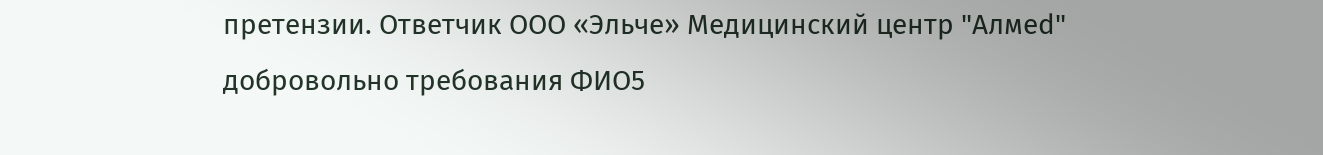претензии. Ответчик ООО «Эльче» Медицинский центр "Алмеd" добровольно требования ФИО5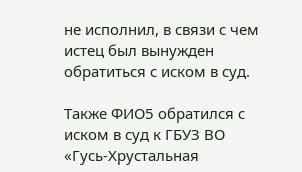не исполнил, в связи с чем истец был вынужден обратиться с иском в суд.

Также ФИО5 обратился с иском в суд к ГБУЗ ВО «Гусь-Хрустальная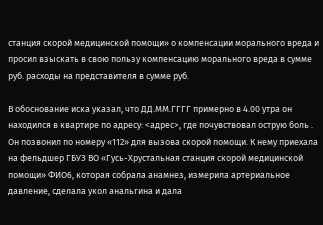станция скорой медицинской помощи» о компенсации морального вреда и просил взыскать в свою пользу компенсацию морального вреда в сумме руб. расходы на представителя в сумме руб.

В обоснование иска указал, что ДД.ММ.ГГГГ примерно в 4.00 утра он находился в квартире по адресу: <адрес>, где почувствовал острую боль . Он позвонил по номеру «112» для вызова скорой помощи. К нему приехала на фельдшер ГБУЗ ВО «Гусь-Хрустальная станция скорой медицинской помощи» ФИО6, которая собрала анамнез, измерила артериальное давление, сделала укол анальгина и дала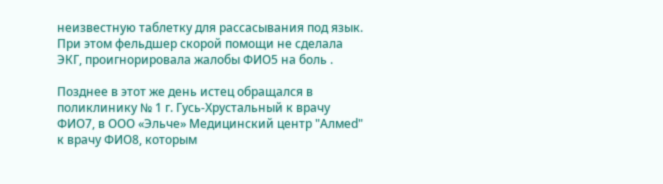неизвестную таблетку для рассасывания под язык. При этом фельдшер скорой помощи не сделала ЭКГ, проигнорировала жалобы ФИО5 на боль .

Позднее в этот же день истец обращался в поликлинику № 1 г. Гусь-Хрустальный к врачу ФИО7, в ООО «Эльче» Медицинский центр "Алмеd" к врачу ФИО8, которым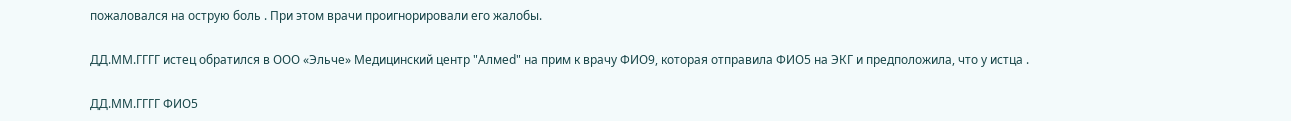пожаловался на острую боль . При этом врачи проигнорировали его жалобы.

ДД.ММ.ГГГГ истец обратился в ООО «Эльче» Медицинский центр "Алмеd" на прим к врачу ФИО9, которая отправила ФИО5 на ЭКГ и предположила, что у истца .

ДД.ММ.ГГГГ ФИО5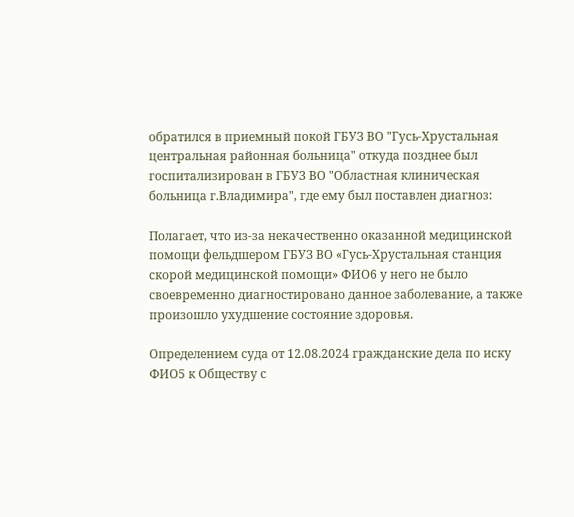обратился в приемный покой ГБУЗ ВО "Гусь-Хрустальная центральная районная больница" откуда позднее был госпитализирован в ГБУЗ ВО "Областная клиническая больница г.Владимира", где ему был поставлен диагноз:

Полагает, что из-за некачественно оказанной медицинской помощи фельдшером ГБУЗ ВО «Гусь-Хрустальная станция скорой медицинской помощи» ФИО6 у него не было своевременно диагностировано данное заболевание, а также произошло ухудшение состояние здоровья.

Определением суда от 12.08.2024 гражданские дела по иску ФИО5 к Обществу с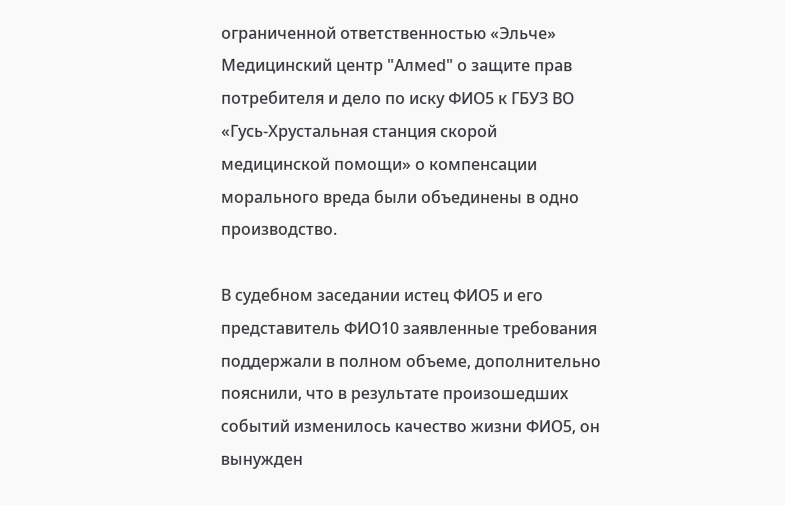ограниченной ответственностью «Эльче» Медицинский центр "Алмеd" о защите прав потребителя и дело по иску ФИО5 к ГБУЗ ВО «Гусь-Хрустальная станция скорой медицинской помощи» о компенсации морального вреда были объединены в одно производство.

В судебном заседании истец ФИО5 и его представитель ФИО10 заявленные требования поддержали в полном объеме, дополнительно пояснили, что в результате произошедших событий изменилось качество жизни ФИО5, он вынужден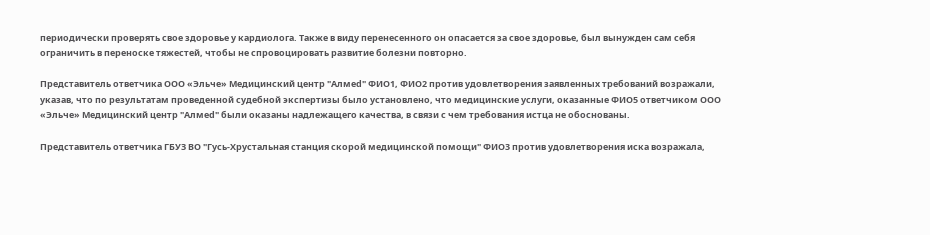периодически проверять свое здоровье у кардиолога. Также в виду перенесенного он опасается за свое здоровье, был вынужден сам себя ограничить в переноске тяжестей, чтобы не спровоцировать развитие болезни повторно.

Представитель ответчика ООО «Эльче» Медицинский центр "Алмеd" ФИО1, ФИО2 против удовлетворения заявленных требований возражали, указав, что по результатам проведенной судебной экспертизы было установлено, что медицинские услуги, оказанные ФИО5 ответчиком ООО «Эльче» Медицинский центр "Алмеd" были оказаны надлежащего качества, в связи с чем требования истца не обоснованы.

Представитель ответчика ГБУЗ ВО "Гусь-Хрустальная станция скорой медицинской помощи" ФИО3 против удовлетворения иска возражала,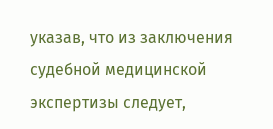указав, что из заключения судебной медицинской экспертизы следует,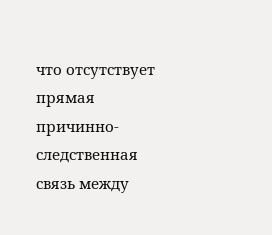что отсутствует прямая причинно-следственная связь между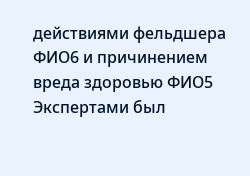действиями фельдшера ФИО6 и причинением вреда здоровью ФИО5 Экспертами был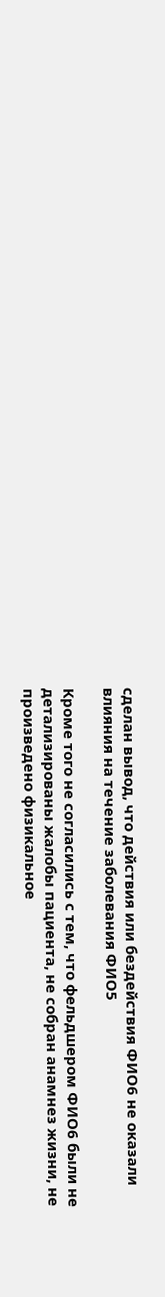сделан вывод, что действия или бездействия ФИО6 не оказали влияния на течение заболевания ФИО5

Кроме того не согласились с тем, что фельдшером ФИО6 были не детализированы жалобы пациента, не собран анамнез жизни, не произведено физикальное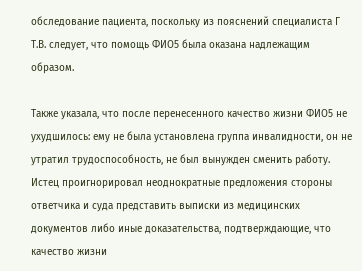обследование пациента, поскольку из пояснений специалиста Г Т.В. следует, что помощь ФИО5 была оказана надлежащим образом.

Также указала, что после перенесенного качество жизни ФИО5 не ухудшилось: ему не была установлена группа инвалидности, он не утратил трудоспособность, не был вынужден сменить работу. Истец проигнорировал неоднократные предложения стороны ответчика и суда представить выписки из медицинских документов либо иные доказательства, подтверждающие, что качество жизни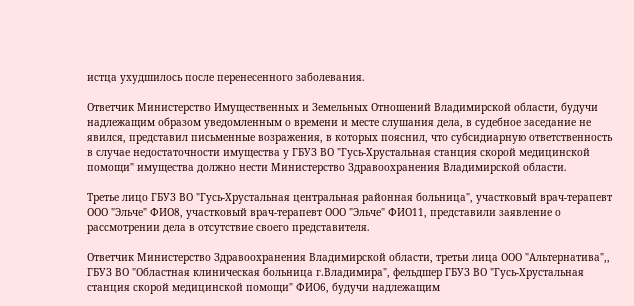истца ухудшилось после перенесенного заболевания.

Ответчик Министерство Имущественных и Земельных Отношений Владимирской области, будучи надлежащим образом уведомленным о времени и месте слушания дела, в судебное заседание не явился, представил письменные возражения, в которых пояснил, что субсидиарную ответственность в случае недостаточности имущества у ГБУЗ ВО "Гусь-Хрустальная станция скорой медицинской помощи" имущества должно нести Министерство Здравоохранения Владимирской области.

Третье лицо ГБУЗ ВО "Гусь-Хрустальная центральная районная больница", участковый врач-терапевт ООО "Эльче" ФИО8, участковый врач-терапевт ООО "Эльче" ФИО11, представили заявление о рассмотрении дела в отсутствие своего представителя.

Ответчик Министерство Здравоохранения Владимирской области, третьи лица ООО "Альтернатива",, ГБУЗ ВО "Областная клиническая больница г.Владимира", фельдшер ГБУЗ ВО "Гусь-Хрустальная станция скорой медицинской помощи" ФИО6, будучи надлежащим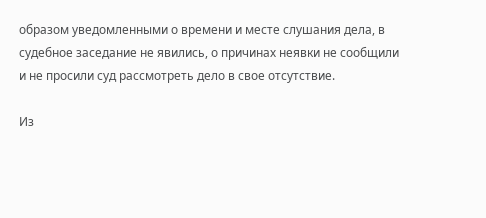образом уведомленными о времени и месте слушания дела, в судебное заседание не явились, о причинах неявки не сообщили и не просили суд рассмотреть дело в свое отсутствие.

Из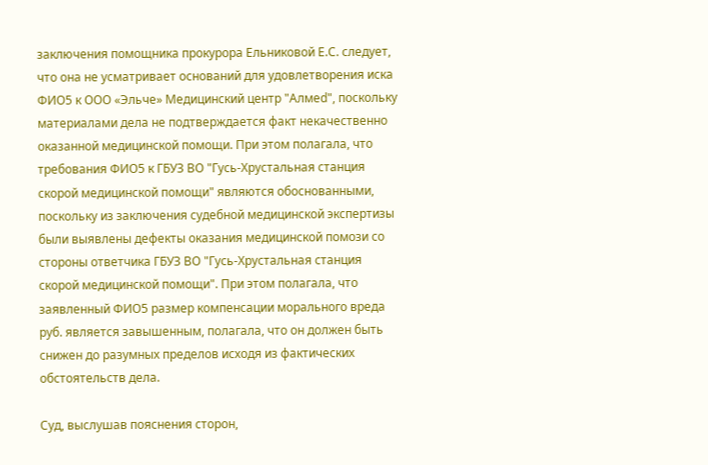заключения помощника прокурора Ельниковой Е.С. следует, что она не усматривает оснований для удовлетворения иска ФИО5 к ООО «Эльче» Медицинский центр "Алмеd", поскольку материалами дела не подтверждается факт некачественно оказанной медицинской помощи. При этом полагала, что требования ФИО5 к ГБУЗ ВО "Гусь-Хрустальная станция скорой медицинской помощи" являются обоснованными, поскольку из заключения судебной медицинской экспертизы были выявлены дефекты оказания медицинской помози со стороны ответчика ГБУЗ ВО "Гусь-Хрустальная станция скорой медицинской помощи". При этом полагала, что заявленный ФИО5 размер компенсации морального вреда руб. является завышенным, полагала, что он должен быть снижен до разумных пределов исходя из фактических обстоятельств дела.

Суд, выслушав пояснения сторон,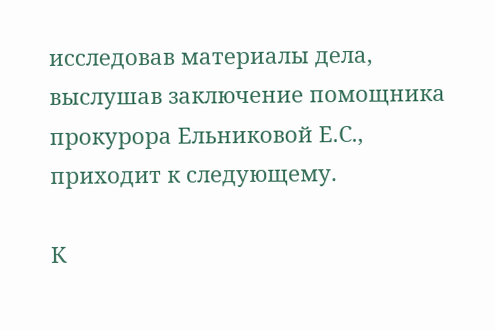исследовав материалы дела, выслушав заключение помощника прокурора Ельниковой Е.С., приходит к следующему.

К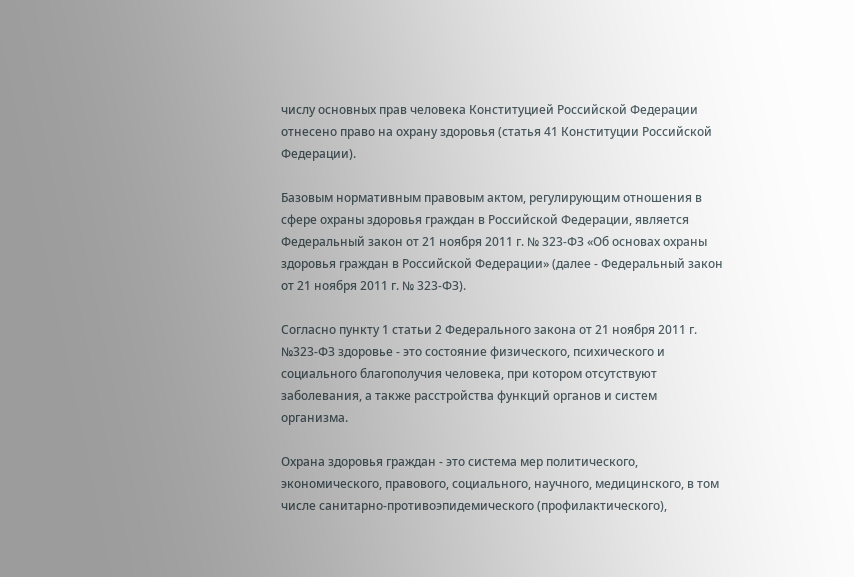числу основных прав человека Конституцией Российской Федерации отнесено право на охрану здоровья (статья 41 Конституции Российской Федерации).

Базовым нормативным правовым актом, регулирующим отношения в сфере охраны здоровья граждан в Российской Федерации, является Федеральный закон от 21 ноября 2011 г. № 323-ФЗ «Об основах охраны здоровья граждан в Российской Федерации» (далее - Федеральный закон от 21 ноября 2011 г. № 323-ФЗ).

Согласно пункту 1 статьи 2 Федерального закона от 21 ноября 2011 г. №323-ФЗ здоровье - это состояние физического, психического и социального благополучия человека, при котором отсутствуют заболевания, а также расстройства функций органов и систем организма.

Охрана здоровья граждан - это система мер политического, экономического, правового, социального, научного, медицинского, в том числе санитарно-противоэпидемического (профилактического),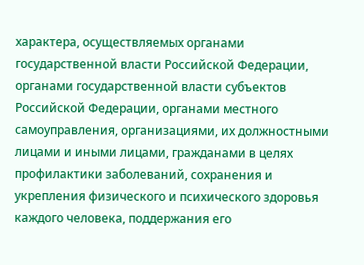характера, осуществляемых органами государственной власти Российской Федерации, органами государственной власти субъектов Российской Федерации, органами местного самоуправления, организациями, их должностными лицами и иными лицами, гражданами в целях профилактики заболеваний, сохранения и укрепления физического и психического здоровья каждого человека, поддержания его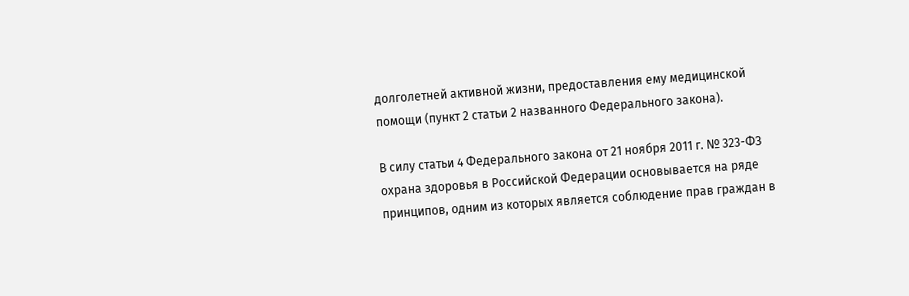долголетней активной жизни, предоставления ему медицинской помощи (пункт 2 статьи 2 названного Федерального закона).

В силу статьи 4 Федерального закона от 21 ноября 2011 г. № 323-ФЗ охрана здоровья в Российской Федерации основывается на ряде принципов, одним из которых является соблюдение прав граждан в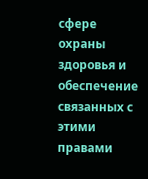сфере охраны здоровья и обеспечение связанных с этими правами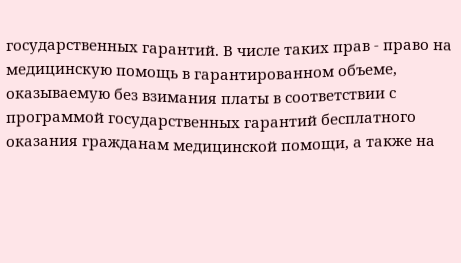государственных гарантий. В числе таких прав - право на медицинскую помощь в гарантированном объеме, оказываемую без взимания платы в соответствии с программой государственных гарантий бесплатного оказания гражданам медицинской помощи, а также на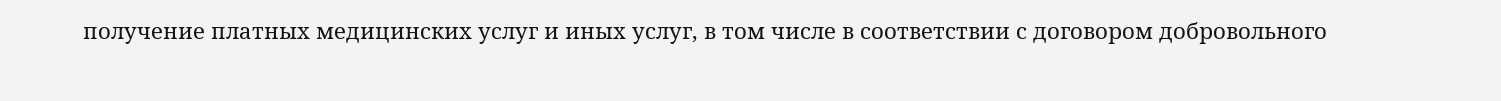получение платных медицинских услуг и иных услуг, в том числе в соответствии с договором добровольного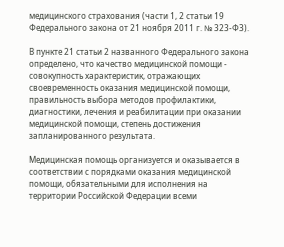медицинского страхования (части 1, 2 статьи 19 Федерального закона от 21 ноября 2011 г. № 323-ФЗ).

В пункте 21 статьи 2 названного Федерального закона определено, что качество медицинской помощи - совокупность характеристик, отражающих своевременность оказания медицинской помощи, правильность выбора методов профилактики, диагностики, лечения и реабилитации при оказании медицинской помощи, степень достижения запланированного результата.

Медицинская помощь организуется и оказывается в соответствии с порядками оказания медицинской помощи, обязательными для исполнения на территории Российской Федерации всеми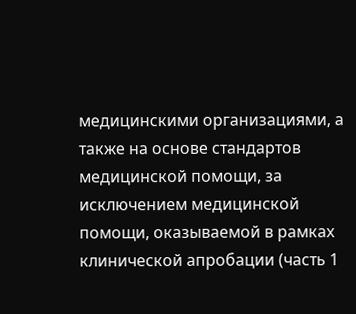медицинскими организациями, а также на основе стандартов медицинской помощи, за исключением медицинской помощи, оказываемой в рамках клинической апробации (часть 1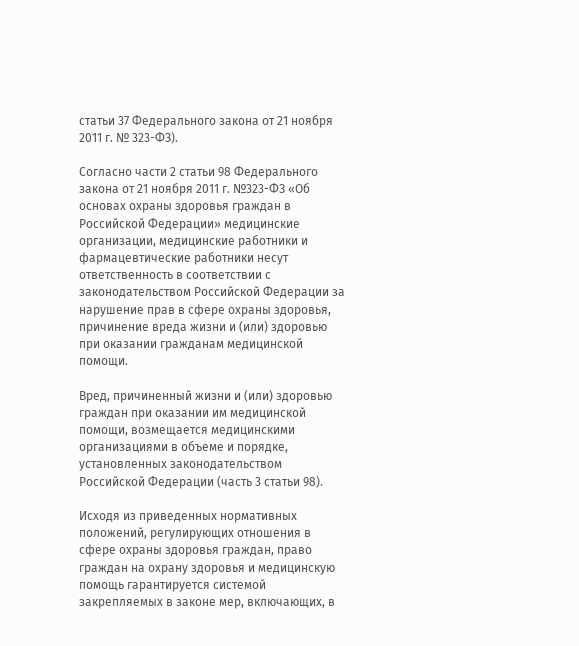статьи 37 Федерального закона от 21 ноября 2011 г. № 323-ФЗ).

Согласно части 2 статьи 98 Федерального закона от 21 ноября 2011 г. №323-ФЗ «Об основах охраны здоровья граждан в Российской Федерации» медицинские организации, медицинские работники и фармацевтические работники несут ответственность в соответствии с законодательством Российской Федерации за нарушение прав в сфере охраны здоровья, причинение вреда жизни и (или) здоровью при оказании гражданам медицинской помощи.

Вред, причиненный жизни и (или) здоровью граждан при оказании им медицинской помощи, возмещается медицинскими организациями в объеме и порядке, установленных законодательством Российской Федерации (часть 3 статьи 98).

Исходя из приведенных нормативных положений, регулирующих отношения в сфере охраны здоровья граждан, право граждан на охрану здоровья и медицинскую помощь гарантируется системой закрепляемых в законе мер, включающих, в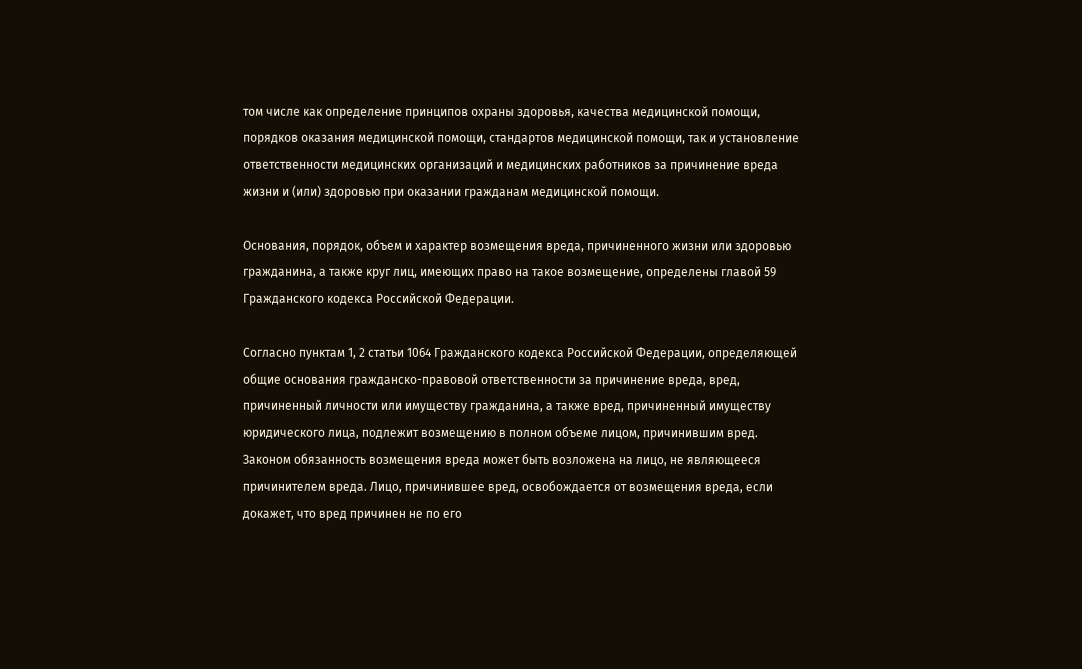том числе как определение принципов охраны здоровья, качества медицинской помощи, порядков оказания медицинской помощи, стандартов медицинской помощи, так и установление ответственности медицинских организаций и медицинских работников за причинение вреда жизни и (или) здоровью при оказании гражданам медицинской помощи.

Основания, порядок, объем и характер возмещения вреда, причиненного жизни или здоровью гражданина, а также круг лиц, имеющих право на такое возмещение, определены главой 59 Гражданского кодекса Российской Федерации.

Согласно пунктам 1, 2 статьи 1064 Гражданского кодекса Российской Федерации, определяющей общие основания гражданско-правовой ответственности за причинение вреда, вред, причиненный личности или имуществу гражданина, а также вред, причиненный имуществу юридического лица, подлежит возмещению в полном объеме лицом, причинившим вред. Законом обязанность возмещения вреда может быть возложена на лицо, не являющееся причинителем вреда. Лицо, причинившее вред, освобождается от возмещения вреда, если докажет, что вред причинен не по его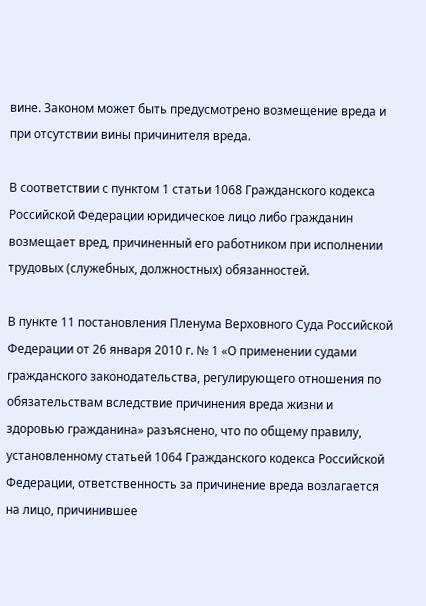вине. Законом может быть предусмотрено возмещение вреда и при отсутствии вины причинителя вреда.

В соответствии с пунктом 1 статьи 1068 Гражданского кодекса Российской Федерации юридическое лицо либо гражданин возмещает вред, причиненный его работником при исполнении трудовых (служебных, должностных) обязанностей.

В пункте 11 постановления Пленума Верховного Суда Российской Федерации от 26 января 2010 г. № 1 «О применении судами гражданского законодательства, регулирующего отношения по обязательствам вследствие причинения вреда жизни и здоровью гражданина» разъяснено, что по общему правилу, установленному статьей 1064 Гражданского кодекса Российской Федерации, ответственность за причинение вреда возлагается на лицо, причинившее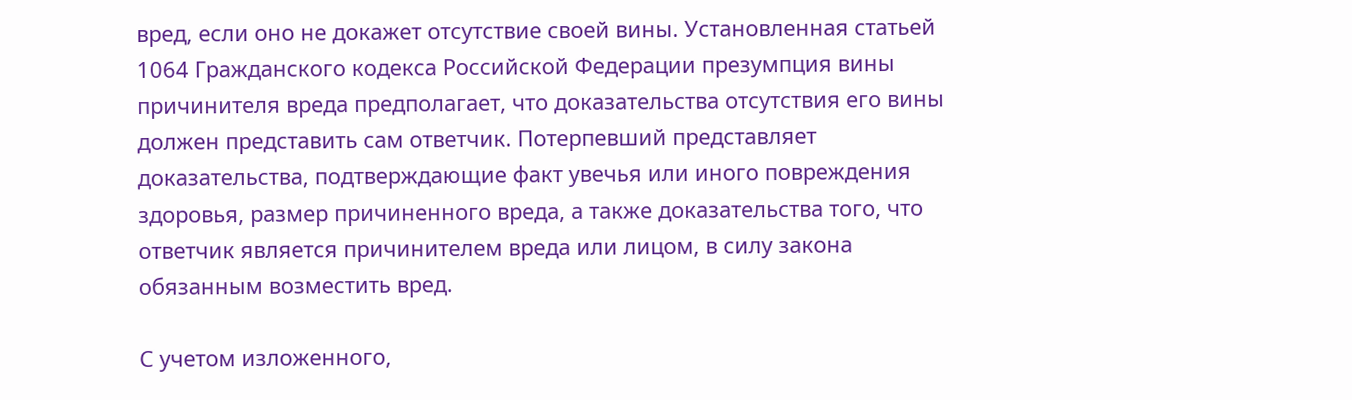вред, если оно не докажет отсутствие своей вины. Установленная статьей 1064 Гражданского кодекса Российской Федерации презумпция вины причинителя вреда предполагает, что доказательства отсутствия его вины должен представить сам ответчик. Потерпевший представляет доказательства, подтверждающие факт увечья или иного повреждения здоровья, размер причиненного вреда, а также доказательства того, что ответчик является причинителем вреда или лицом, в силу закона обязанным возместить вред.

С учетом изложенного,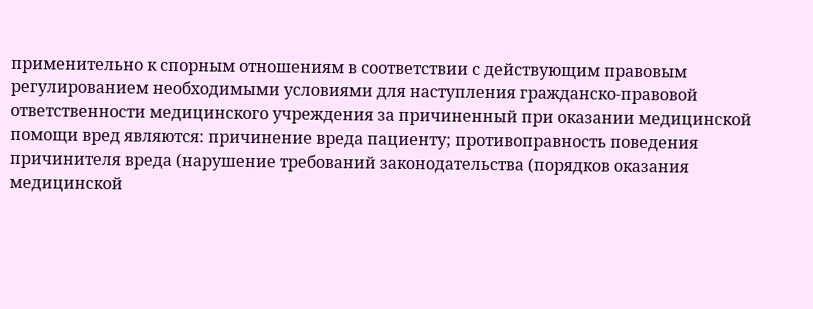применительно к спорным отношениям в соответствии с действующим правовым регулированием необходимыми условиями для наступления гражданско-правовой ответственности медицинского учреждения за причиненный при оказании медицинской помощи вред являются: причинение вреда пациенту; противоправность поведения причинителя вреда (нарушение требований законодательства (порядков оказания медицинской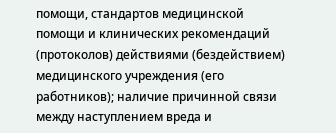помощи, стандартов медицинской помощи и клинических рекомендаций (протоколов) действиями (бездействием) медицинского учреждения (его работников); наличие причинной связи между наступлением вреда и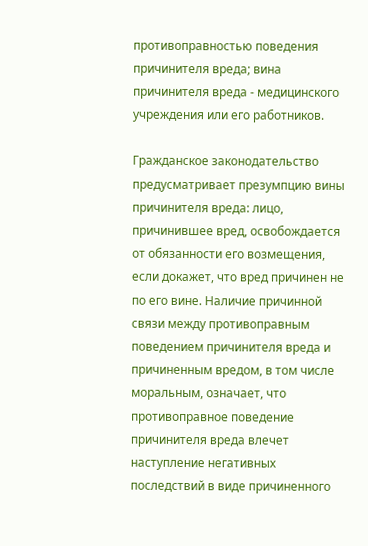противоправностью поведения причинителя вреда; вина причинителя вреда - медицинского учреждения или его работников.

Гражданское законодательство предусматривает презумпцию вины причинителя вреда: лицо, причинившее вред, освобождается от обязанности его возмещения, если докажет, что вред причинен не по его вине. Наличие причинной связи между противоправным поведением причинителя вреда и причиненным вредом, в том числе моральным, означает, что противоправное поведение причинителя вреда влечет наступление негативных последствий в виде причиненного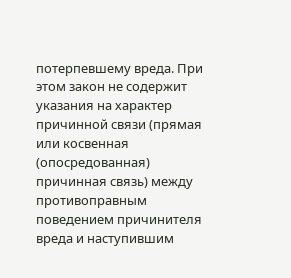потерпевшему вреда. При этом закон не содержит указания на характер причинной связи (прямая или косвенная (опосредованная) причинная связь) между противоправным поведением причинителя вреда и наступившим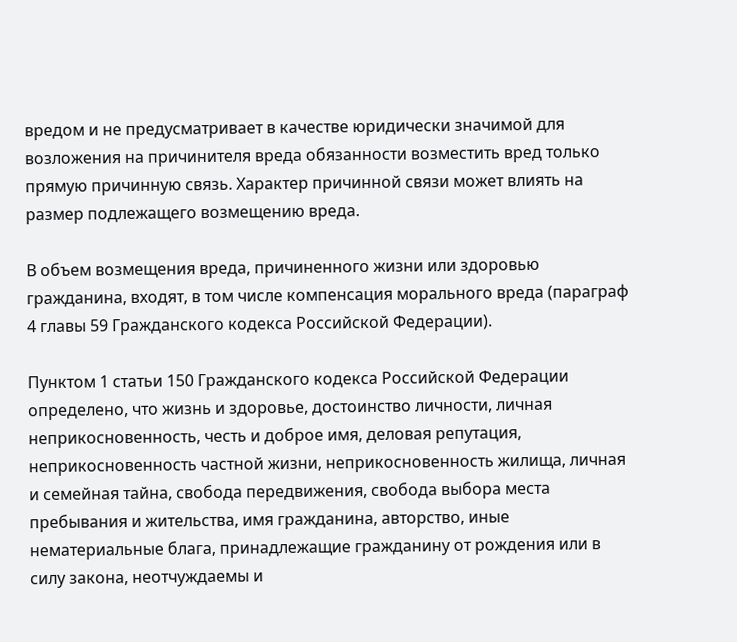вредом и не предусматривает в качестве юридически значимой для возложения на причинителя вреда обязанности возместить вред только прямую причинную связь. Характер причинной связи может влиять на размер подлежащего возмещению вреда.

В объем возмещения вреда, причиненного жизни или здоровью гражданина, входят, в том числе компенсация морального вреда (параграф 4 главы 59 Гражданского кодекса Российской Федерации).

Пунктом 1 статьи 150 Гражданского кодекса Российской Федерации определено, что жизнь и здоровье, достоинство личности, личная неприкосновенность, честь и доброе имя, деловая репутация, неприкосновенность частной жизни, неприкосновенность жилища, личная и семейная тайна, свобода передвижения, свобода выбора места пребывания и жительства, имя гражданина, авторство, иные нематериальные блага, принадлежащие гражданину от рождения или в силу закона, неотчуждаемы и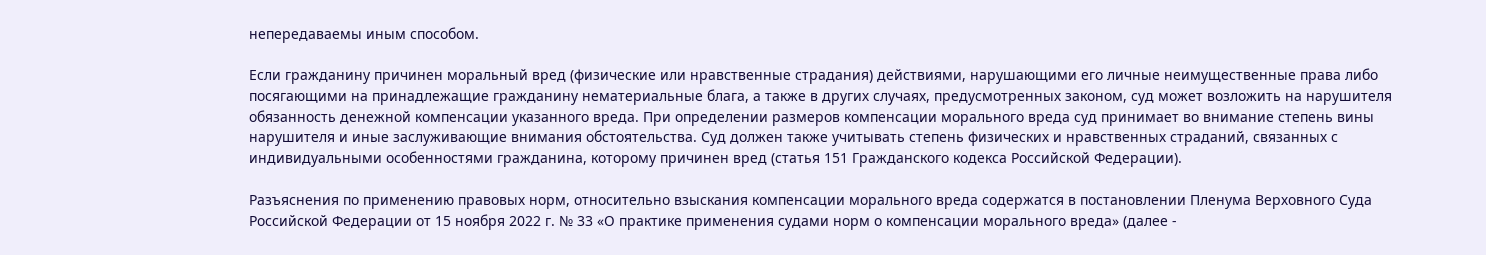непередаваемы иным способом.

Если гражданину причинен моральный вред (физические или нравственные страдания) действиями, нарушающими его личные неимущественные права либо посягающими на принадлежащие гражданину нематериальные блага, а также в других случаях, предусмотренных законом, суд может возложить на нарушителя обязанность денежной компенсации указанного вреда. При определении размеров компенсации морального вреда суд принимает во внимание степень вины нарушителя и иные заслуживающие внимания обстоятельства. Суд должен также учитывать степень физических и нравственных страданий, связанных с индивидуальными особенностями гражданина, которому причинен вред (статья 151 Гражданского кодекса Российской Федерации).

Разъяснения по применению правовых норм, относительно взыскания компенсации морального вреда содержатся в постановлении Пленума Верховного Суда Российской Федерации от 15 ноября 2022 г. № 33 «О практике применения судами норм о компенсации морального вреда» (далее -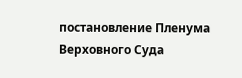постановление Пленума Верховного Суда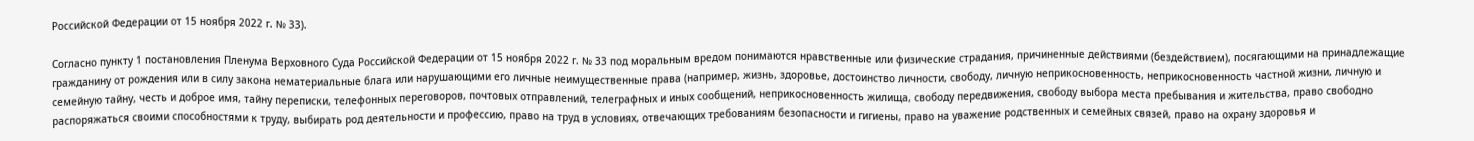Российской Федерации от 15 ноября 2022 г. № 33).

Согласно пункту 1 постановления Пленума Верховного Суда Российской Федерации от 15 ноября 2022 г. № 33 под моральным вредом понимаются нравственные или физические страдания, причиненные действиями (бездействием), посягающими на принадлежащие гражданину от рождения или в силу закона нематериальные блага или нарушающими его личные неимущественные права (например, жизнь, здоровье, достоинство личности, свободу, личную неприкосновенность, неприкосновенность частной жизни, личную и семейную тайну, честь и доброе имя, тайну переписки, телефонных переговоров, почтовых отправлений, телеграфных и иных сообщений, неприкосновенность жилища, свободу передвижения, свободу выбора места пребывания и жительства, право свободно распоряжаться своими способностями к труду, выбирать род деятельности и профессию, право на труд в условиях, отвечающих требованиям безопасности и гигиены, право на уважение родственных и семейных связей, право на охрану здоровья и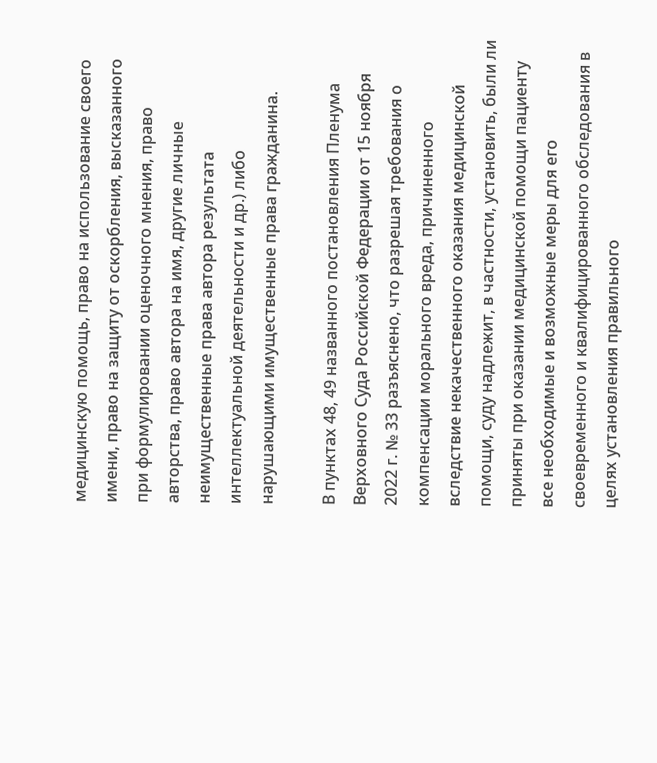медицинскую помощь, право на использование своего имени, право на защиту от оскорбления, высказанного при формулировании оценочного мнения, право авторства, право автора на имя, другие личные неимущественные права автора результата интеллектуальной деятельности и др.) либо нарушающими имущественные права гражданина.

В пунктах 48, 49 названного постановления Пленума Верховного Суда Российской Федерации от 15 ноября 2022 г. № 33 разъяснено, что разрешая требования о компенсации морального вреда, причиненного вследствие некачественного оказания медицинской помощи, суду надлежит, в частности, установить, были ли приняты при оказании медицинской помощи пациенту все необходимые и возможные меры для его своевременного и квалифицированного обследования в целях установления правильного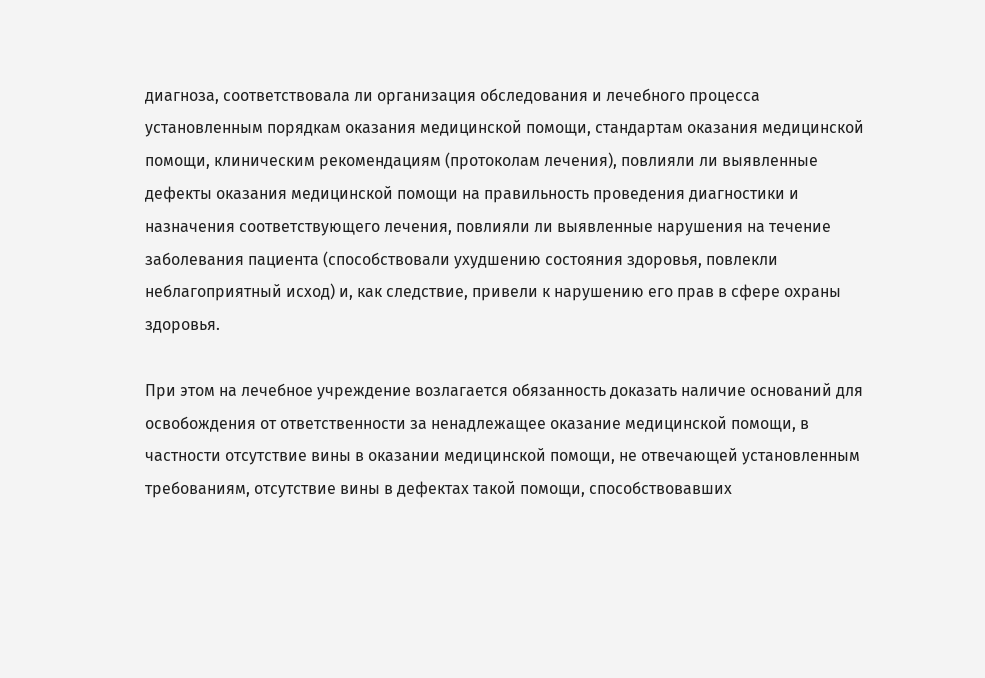диагноза, соответствовала ли организация обследования и лечебного процесса установленным порядкам оказания медицинской помощи, стандартам оказания медицинской помощи, клиническим рекомендациям (протоколам лечения), повлияли ли выявленные дефекты оказания медицинской помощи на правильность проведения диагностики и назначения соответствующего лечения, повлияли ли выявленные нарушения на течение заболевания пациента (способствовали ухудшению состояния здоровья, повлекли неблагоприятный исход) и, как следствие, привели к нарушению его прав в сфере охраны здоровья.

При этом на лечебное учреждение возлагается обязанность доказать наличие оснований для освобождения от ответственности за ненадлежащее оказание медицинской помощи, в частности отсутствие вины в оказании медицинской помощи, не отвечающей установленным требованиям, отсутствие вины в дефектах такой помощи, способствовавших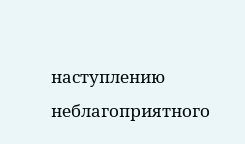наступлению неблагоприятного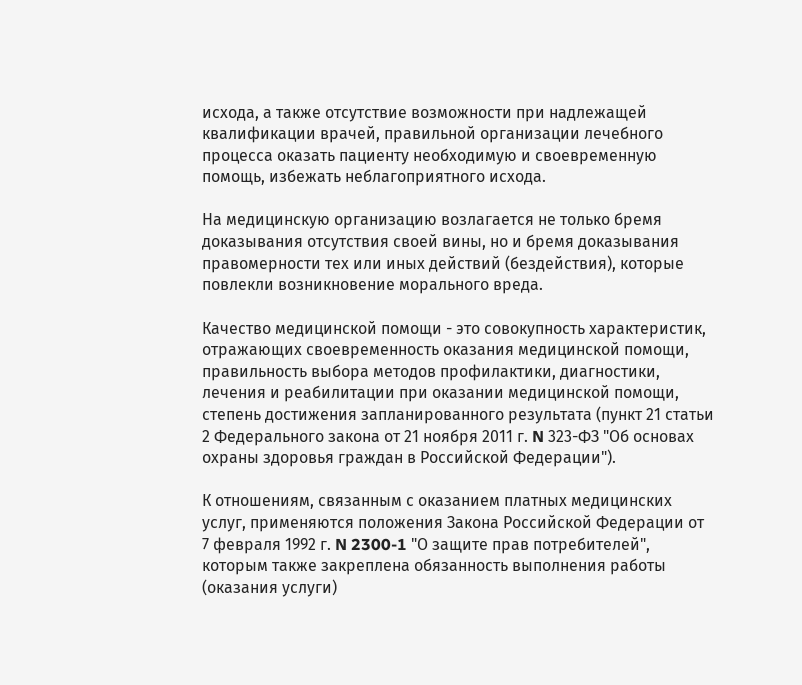исхода, а также отсутствие возможности при надлежащей квалификации врачей, правильной организации лечебного процесса оказать пациенту необходимую и своевременную помощь, избежать неблагоприятного исхода.

На медицинскую организацию возлагается не только бремя доказывания отсутствия своей вины, но и бремя доказывания правомерности тех или иных действий (бездействия), которые повлекли возникновение морального вреда.

Качество медицинской помощи - это совокупность характеристик, отражающих своевременность оказания медицинской помощи, правильность выбора методов профилактики, диагностики, лечения и реабилитации при оказании медицинской помощи, степень достижения запланированного результата (пункт 21 статьи 2 Федерального закона от 21 ноября 2011 г. N 323-ФЗ "Об основах охраны здоровья граждан в Российской Федерации").

К отношениям, связанным с оказанием платных медицинских услуг, применяются положения Закона Российской Федерации от 7 февраля 1992 г. N 2300-1 "О защите прав потребителей", которым также закреплена обязанность выполнения работы (оказания услуги)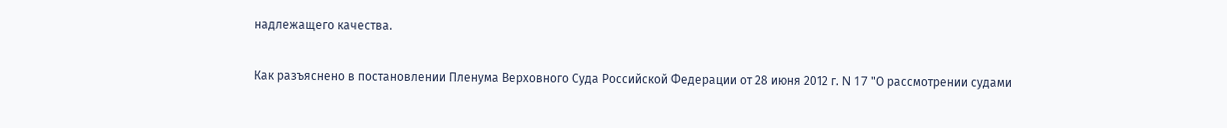надлежащего качества.

Как разъяснено в постановлении Пленума Верховного Суда Российской Федерации от 28 июня 2012 г. N 17 "О рассмотрении судами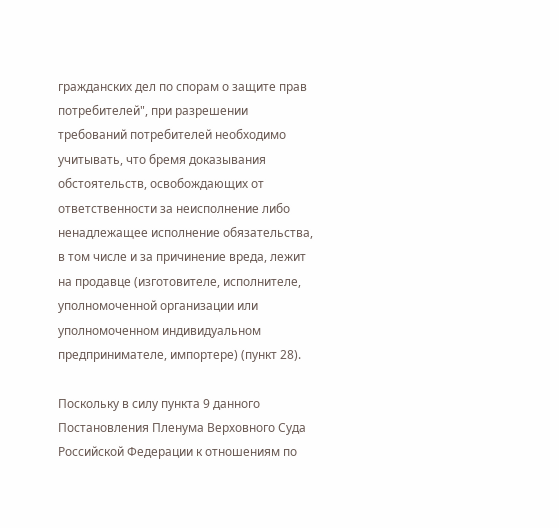гражданских дел по спорам о защите прав потребителей", при разрешении требований потребителей необходимо учитывать, что бремя доказывания обстоятельств, освобождающих от ответственности за неисполнение либо ненадлежащее исполнение обязательства, в том числе и за причинение вреда, лежит на продавце (изготовителе, исполнителе, уполномоченной организации или уполномоченном индивидуальном предпринимателе, импортере) (пункт 28).

Поскольку в силу пункта 9 данного Постановления Пленума Верховного Суда Российской Федерации к отношениям по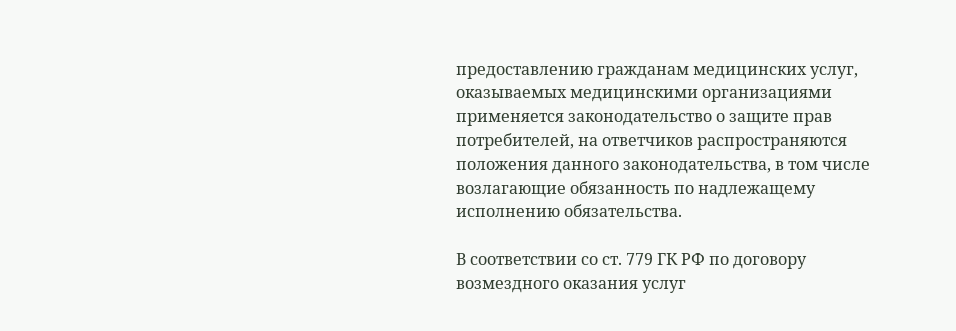предоставлению гражданам медицинских услуг, оказываемых медицинскими организациями применяется законодательство о защите прав потребителей, на ответчиков распространяются положения данного законодательства, в том числе возлагающие обязанность по надлежащему исполнению обязательства.

В соответствии со ст. 779 ГК РФ по договору возмездного оказания услуг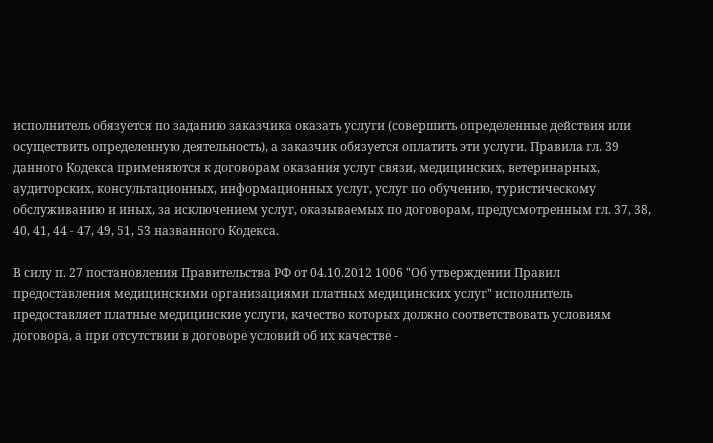исполнитель обязуется по заданию заказчика оказать услуги (совершить определенные действия или осуществить определенную деятельность), а заказчик обязуется оплатить эти услуги. Правила гл. 39 данного Кодекса применяются к договорам оказания услуг связи, медицинских, ветеринарных, аудиторских, консультационных, информационных услуг, услуг по обучению, туристическому обслуживанию и иных, за исключением услуг, оказываемых по договорам, предусмотренным гл. 37, 38, 40, 41, 44 - 47, 49, 51, 53 названного Кодекса.

В силу п. 27 постановления Правительства РФ от 04.10.2012 1006 "Об утверждении Правил предоставления медицинскими организациями платных медицинских услуг" исполнитель предоставляет платные медицинские услуги, качество которых должно соответствовать условиям договора, а при отсутствии в договоре условий об их качестве -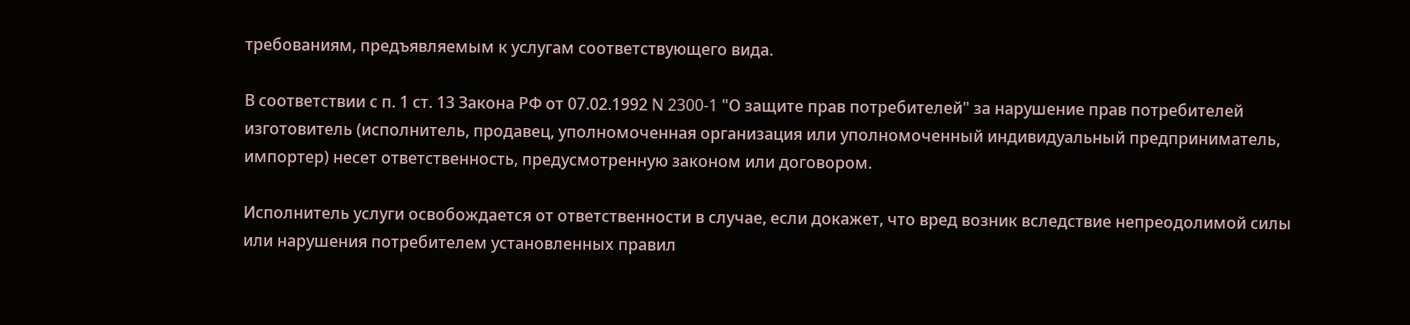требованиям, предъявляемым к услугам соответствующего вида.

В соответствии с п. 1 ст. 13 Закона РФ от 07.02.1992 N 2300-1 "О защите прав потребителей" за нарушение прав потребителей изготовитель (исполнитель, продавец, уполномоченная организация или уполномоченный индивидуальный предприниматель, импортер) несет ответственность, предусмотренную законом или договором.

Исполнитель услуги освобождается от ответственности в случае, если докажет, что вред возник вследствие непреодолимой силы или нарушения потребителем установленных правил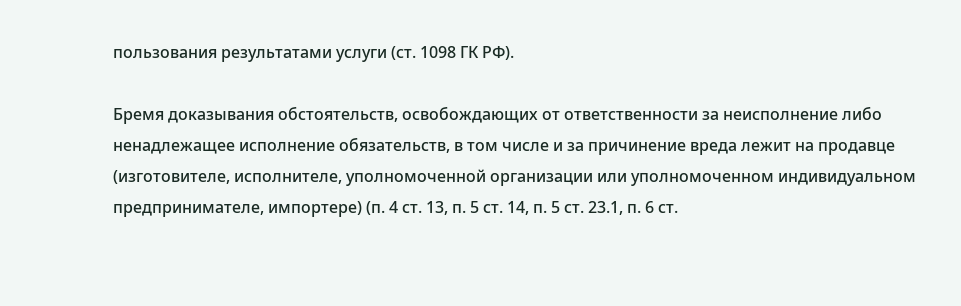пользования результатами услуги (ст. 1098 ГК РФ).

Бремя доказывания обстоятельств, освобождающих от ответственности за неисполнение либо ненадлежащее исполнение обязательств, в том числе и за причинение вреда лежит на продавце (изготовителе, исполнителе, уполномоченной организации или уполномоченном индивидуальном предпринимателе, импортере) (п. 4 ст. 13, п. 5 ст. 14, п. 5 ст. 23.1, п. 6 ст.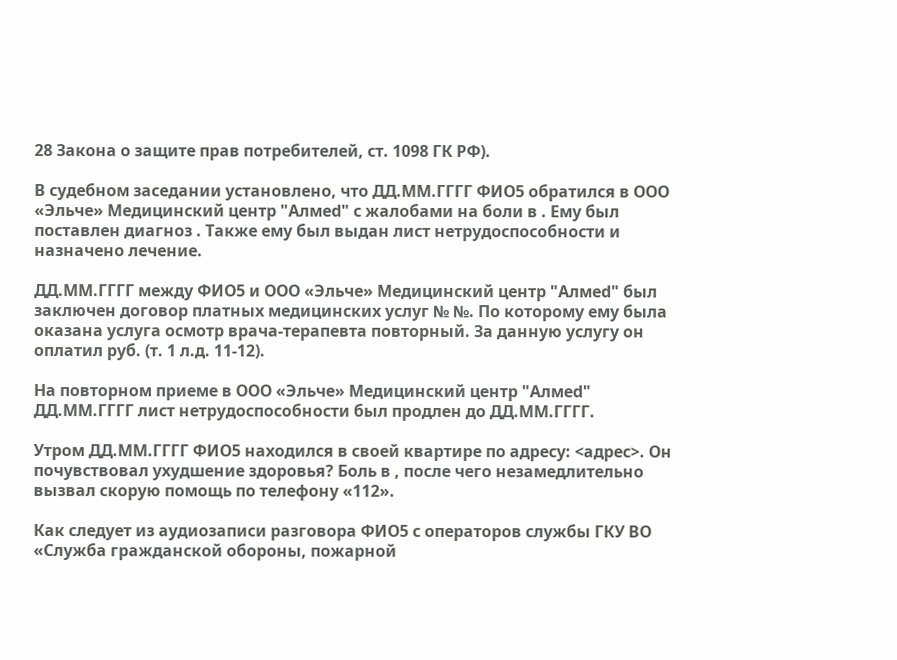28 Закона о защите прав потребителей, ст. 1098 ГК РФ).

В судебном заседании установлено, что ДД.ММ.ГГГГ ФИО5 обратился в ООО «Эльче» Медицинский центр "Алмеd" с жалобами на боли в . Ему был поставлен диагноз . Также ему был выдан лист нетрудоспособности и назначено лечение.

ДД.ММ.ГГГГ между ФИО5 и ООО «Эльче» Медицинский центр "Алмеd" был заключен договор платных медицинских услуг № №. По которому ему была оказана услуга осмотр врача-терапевта повторный. За данную услугу он оплатил руб. (т. 1 л.д. 11-12).

На повторном приеме в ООО «Эльче» Медицинский центр "Алмеd" ДД.ММ.ГГГГ лист нетрудоспособности был продлен до ДД.ММ.ГГГГ.

Утром ДД.ММ.ГГГГ ФИО5 находился в своей квартире по адресу: <адрес>. Он почувствовал ухудшение здоровья? Боль в , после чего незамедлительно вызвал скорую помощь по телефону «112».

Как следует из аудиозаписи разговора ФИО5 с операторов службы ГКУ ВО «Служба гражданской обороны, пожарной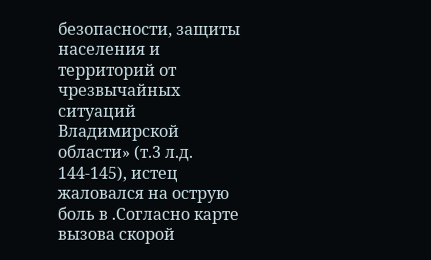безопасности, защиты населения и территорий от чрезвычайных ситуаций Владимирской области» (т.3 л.д. 144-145), истец жаловался на острую боль в .Согласно карте вызова скорой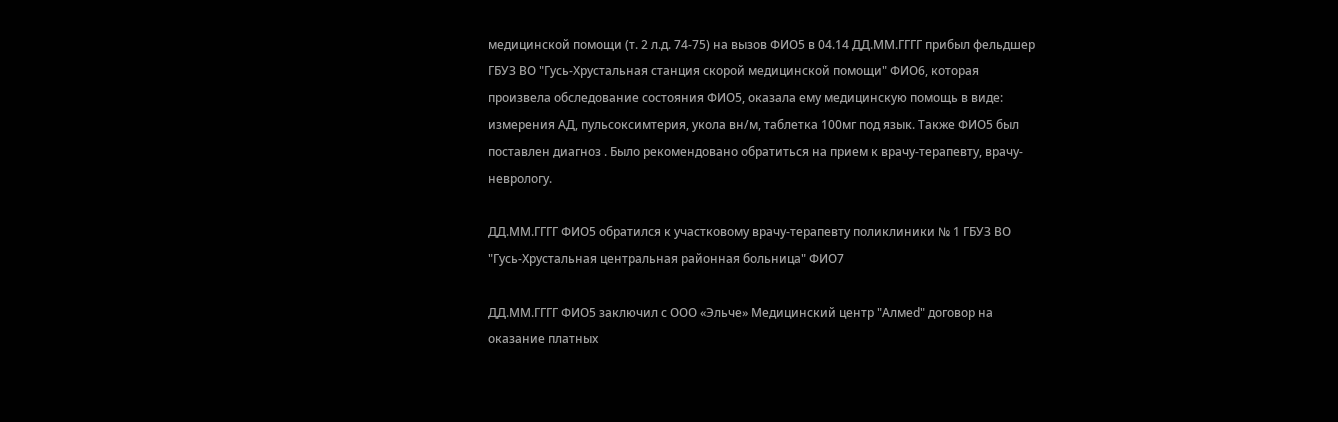медицинской помощи (т. 2 л.д. 74-75) на вызов ФИО5 в 04.14 ДД.ММ.ГГГГ прибыл фельдшер ГБУЗ ВО "Гусь-Хрустальная станция скорой медицинской помощи" ФИО6, которая произвела обследование состояния ФИО5, оказала ему медицинскую помощь в виде: измерения АД, пульсоксимтерия, укола вн/м, таблетка 100мг под язык. Также ФИО5 был поставлен диагноз . Было рекомендовано обратиться на прием к врачу-терапевту, врачу-неврологу.

ДД.ММ.ГГГГ ФИО5 обратился к участковому врачу-терапевту поликлиники № 1 ГБУЗ ВО "Гусь-Хрустальная центральная районная больница" ФИО7

ДД.ММ.ГГГГ ФИО5 заключил с ООО «Эльче» Медицинский центр "Алмеd" договор на оказание платных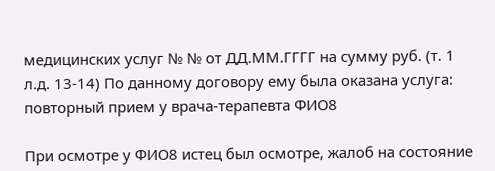медицинских услуг № № от ДД.ММ.ГГГГ на сумму руб. (т. 1 л.д. 13-14) По данному договору ему была оказана услуга: повторный прием у врача-терапевта ФИО8

При осмотре у ФИО8 истец был осмотре, жалоб на состояние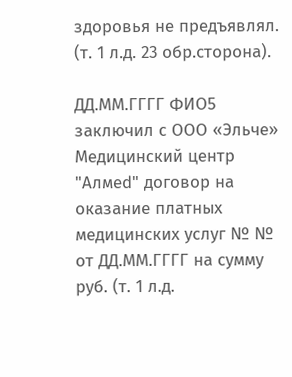здоровья не предъявлял. (т. 1 л.д. 23 обр.сторона).

ДД.ММ.ГГГГ ФИО5 заключил с ООО «Эльче» Медицинский центр "Алмеd" договор на оказание платных медицинских услуг № № от ДД.ММ.ГГГГ на сумму руб. (т. 1 л.д.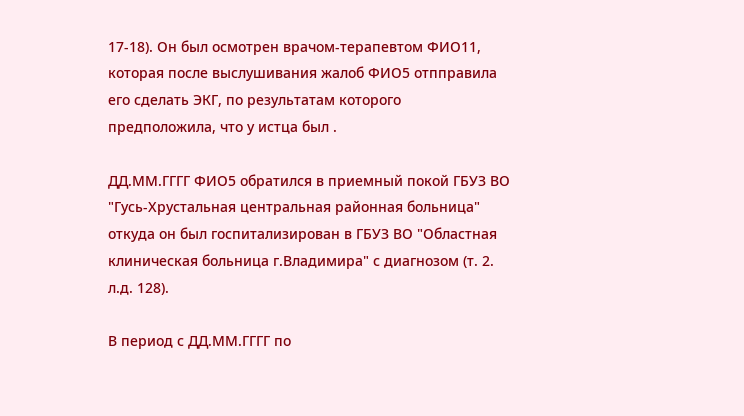17-18). Он был осмотрен врачом-терапевтом ФИО11, которая после выслушивания жалоб ФИО5 отпправила его сделать ЭКГ, по результатам которого предположила, что у истца был .

ДД.ММ.ГГГГ ФИО5 обратился в приемный покой ГБУЗ ВО "Гусь-Хрустальная центральная районная больница" откуда он был госпитализирован в ГБУЗ ВО "Областная клиническая больница г.Владимира" с диагнозом (т. 2. л.д. 128).

В период с ДД.ММ.ГГГГ по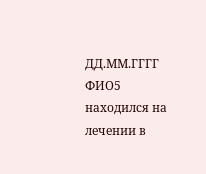ДД.ММ.ГГГГ ФИО5 находился на лечении в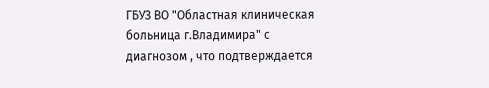ГБУЗ ВО "Областная клиническая больница г.Владимира" с диагнозом , что подтверждается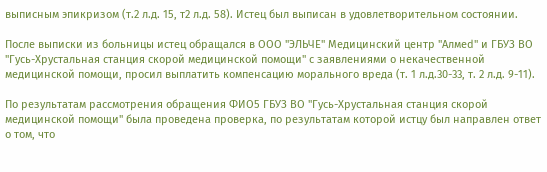выписным эпикризом (т.2 л.д. 15, т2 л.д. 58). Истец был выписан в удовлетворительном состоянии.

После выписки из больницы истец обращался в ООО "ЭЛЬЧЕ" Медицинский центр "Алмеd" и ГБУЗ ВО "Гусь-Хрустальная станция скорой медицинской помощи" с заявлениями о некачественной медицинской помощи, просил выплатить компенсацию морального вреда (т. 1 л.д.30-33, т. 2 л.д. 9-11).

По результатам рассмотрения обращения ФИО5 ГБУЗ ВО "Гусь-Хрустальная станция скорой медицинской помощи" была проведена проверка, по результатам которой истцу был направлен ответ о том, что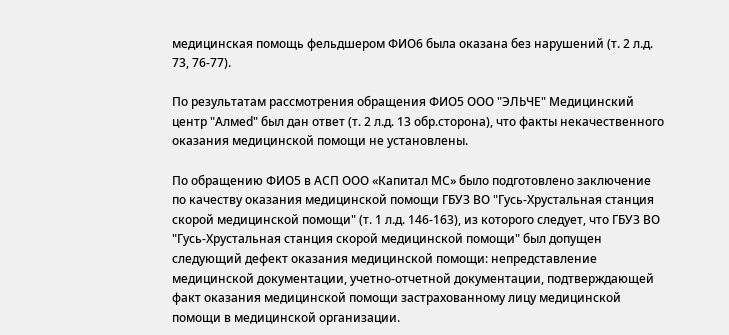медицинская помощь фельдшером ФИО6 была оказана без нарушений (т. 2 л.д. 73, 76-77).

По результатам рассмотрения обращения ФИО5 ООО "ЭЛЬЧЕ" Медицинский центр "Алмеd" был дан ответ (т. 2 л.д. 13 обр.сторона), что факты некачественного оказания медицинской помощи не установлены.

По обращению ФИО5 в АСП ООО «Капитал МС» было подготовлено заключение по качеству оказания медицинской помощи ГБУЗ ВО "Гусь-Хрустальная станция скорой медицинской помощи" (т. 1 л.д. 146-163), из которого следует, что ГБУЗ ВО "Гусь-Хрустальная станция скорой медицинской помощи" был допущен следующий дефект оказания медицинской помощи: непредставление медицинской документации, учетно-отчетной документации, подтверждающей факт оказания медицинской помощи застрахованному лицу медицинской помощи в медицинской организации.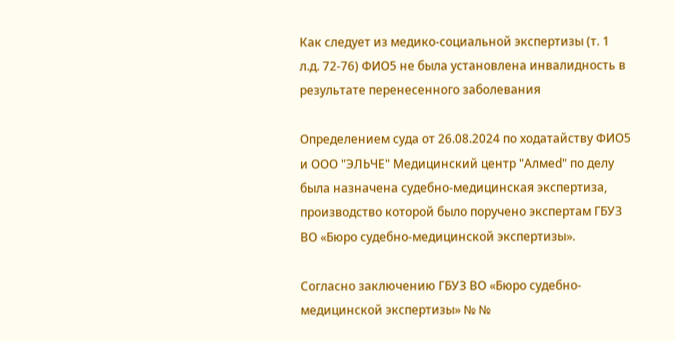Как следует из медико-социальной экспертизы (т. 1 л.д. 72-76) ФИО5 не была установлена инвалидность в результате перенесенного заболевания

Определением суда от 26.08.2024 по ходатайству ФИО5 и ООО "ЭЛЬЧЕ" Медицинский центр "Алмеd" по делу была назначена судебно-медицинская экспертиза, производство которой было поручено экспертам ГБУЗ ВО «Бюро судебно-медицинской экспертизы».

Согласно заключению ГБУЗ ВО «Бюро судебно-медицинской экспертизы» № №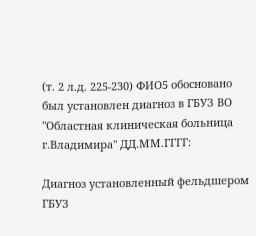(т. 2 л.д. 225-230) ФИО5 обосновано был установлен диагноз в ГБУЗ ВО "Областная клиническая больница г.Владимира" ДД.ММ.ГГГГ:

Диагноз установленный фельдшером ГБУЗ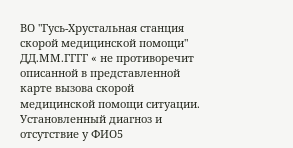ВО "Гусь-Хрустальная станция скорой медицинской помощи" ДД.ММ.ГГГГ « не противоречит описанной в представленной карте вызова скорой медицинской помощи ситуации. Установленный диагноз и отсутствие у ФИО5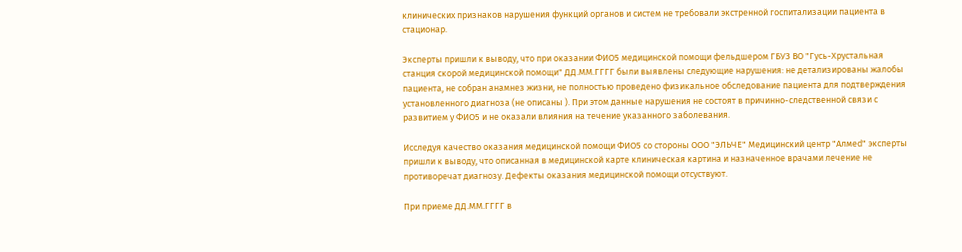клинических признаков нарушения функций органов и систем не требовали экстренной госпитализации пациента в стационар.

Эксперты пришли к выводу, что при оказании ФИО5 медицинской помощи фельдшером ГБУЗ ВО "Гусь-Хрустальная станция скорой медицинской помощи" ДД.ММ.ГГГГ были выявлены следующие нарушения: не детализированы жалобы пациента, не собран анамнез жизни, не полностью проведено физикальное обследование пациента для подтверждения установленного диагноза (не описаны ). При этом данные нарушения не состоят в причинно-следственной связи с развитием у ФИО5 и не оказали влияния на течение указанного заболевания.

Исследуя качество оказания медицинской помощи ФИО5 со стороны ООО "ЭЛЬЧЕ" Медицинский центр "Алмеd" эксперты пришли к выводу, что описанная в медицинской карте клиническая картина и назначенное врачами лечение не противоречат диагнозу. Дефекты оказания медицинской помощи отсуствуют.

При приеме ДД.ММ.ГГГГ в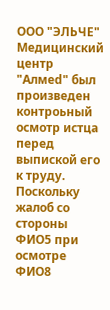ООО "ЭЛЬЧЕ" Медицинский центр "Алмеd" был произведен контроьный осмотр истца перед выпиской его к труду. Поскольку жалоб со стороны ФИО5 при осмотре ФИО8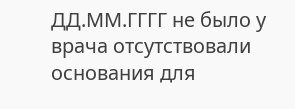ДД.ММ.ГГГГ не было у врача отсутствовали основания для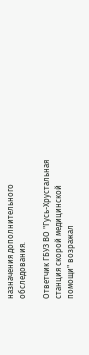назначения дополнительного обследования.

Ответчик ГБУЗ ВО "Гусь-Хрустальная станция скорой медицинской помощи" возражал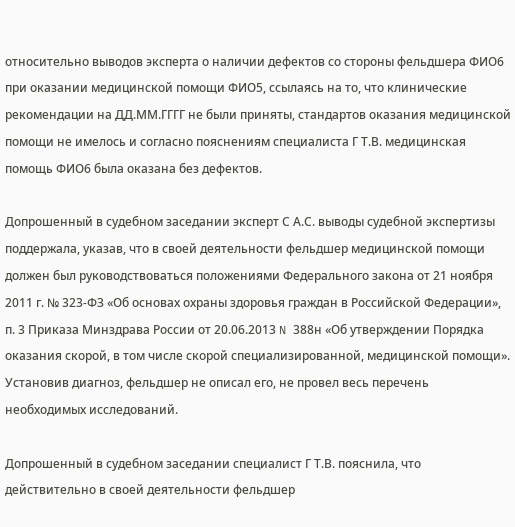относительно выводов эксперта о наличии дефектов со стороны фельдшера ФИО6 при оказании медицинской помощи ФИО5, ссылаясь на то, что клинические рекомендации на ДД.ММ.ГГГГ не были приняты, стандартов оказания медицинской помощи не имелось и согласно пояснениям специалиста Г Т.В. медицинская помощь ФИО6 была оказана без дефектов.

Допрошенный в судебном заседании эксперт С А.С. выводы судебной экспертизы поддержала, указав, что в своей деятельности фельдшер медицинской помощи должен был руководствоваться положениями Федерального закона от 21 ноября 2011 г. № 323-ФЗ «Об основах охраны здоровья граждан в Российской Федерации», п. 3 Приказа Минздрава России от 20.06.2013 N 388н «Об утверждении Порядка оказания скорой, в том числе скорой специализированной, медицинской помощи». Установив диагноз, фельдшер не описал его, не провел весь перечень необходимых исследований.

Допрошенный в судебном заседании специалист Г Т.В. пояснила, что действительно в своей деятельности фельдшер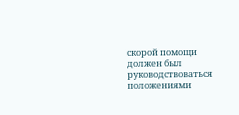скорой помощи должен был руководствоваться положениями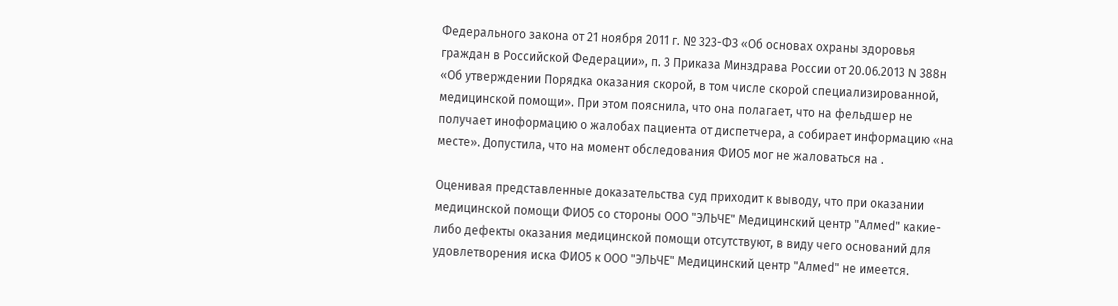Федерального закона от 21 ноября 2011 г. № 323-ФЗ «Об основах охраны здоровья граждан в Российской Федерации», п. 3 Приказа Минздрава России от 20.06.2013 N 388н «Об утверждении Порядка оказания скорой, в том числе скорой специализированной, медицинской помощи». При этом пояснила, что она полагает, что на фельдшер не получает иноформацию о жалобах пациента от диспетчера, а собирает информацию «на месте». Допустила, что на момент обследования ФИО5 мог не жаловаться на .

Оценивая представленные доказательства суд приходит к выводу, что при оказании медицинской помощи ФИО5 со стороны ООО "ЭЛЬЧЕ" Медицинский центр "Алмеd" какие-либо дефекты оказания медицинской помощи отсутствуют, в виду чего оснований для удовлетворения иска ФИО5 к ООО "ЭЛЬЧЕ" Медицинский центр "Алмеd" не имеется.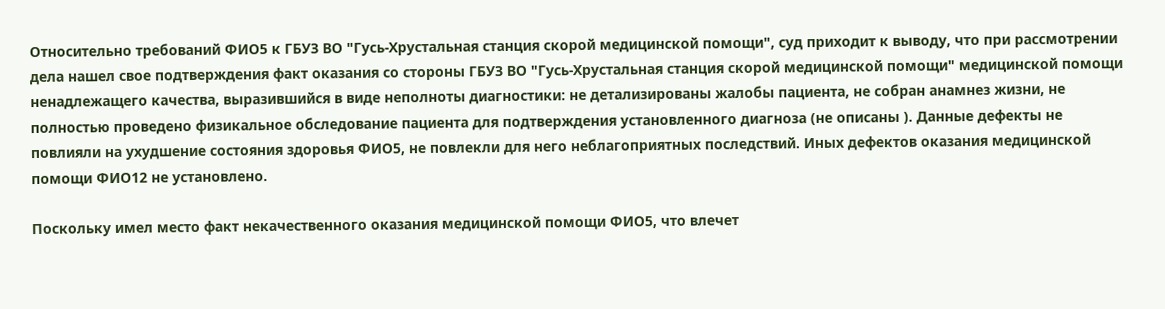Относительно требований ФИО5 к ГБУЗ ВО "Гусь-Хрустальная станция скорой медицинской помощи", суд приходит к выводу, что при рассмотрении дела нашел свое подтверждения факт оказания со стороны ГБУЗ ВО "Гусь-Хрустальная станция скорой медицинской помощи" медицинской помощи ненадлежащего качества, выразившийся в виде неполноты диагностики: не детализированы жалобы пациента, не собран анамнез жизни, не полностью проведено физикальное обследование пациента для подтверждения установленного диагноза (не описаны ). Данные дефекты не повлияли на ухудшение состояния здоровья ФИО5, не повлекли для него неблагоприятных последствий. Иных дефектов оказания медицинской помощи ФИО12 не установлено.

Поскольку имел место факт некачественного оказания медицинской помощи ФИО5, что влечет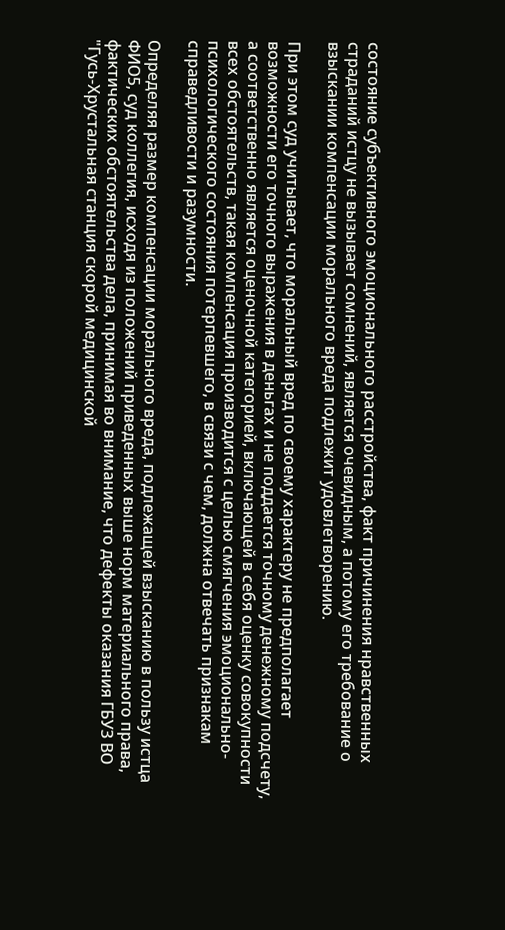состояние субъективного эмоционального расстройства, факт причинения нравственных страданий истцу не вызывает сомнений, является очевидным, а потому его требование о взыскании компенсации морального вреда подлежит удовлетворению.

При этом суд учитывает, что моральный вред по своему характеру не предполагает возможности его точного выражения в деньгах и не поддается точному денежному подсчету, а соответственно является оценочной категорией, включающей в себя оценку совокупности всех обстоятельств, такая компенсация производится с целью смягчения эмоционально-психологического состояния потерпевшего, в связи с чем, должна отвечать признакам справедливости и разумности.

Определяя размер компенсации морального вреда, подлежащей взысканию в пользу истца ФИО5, суд коллегия, исходя из положений приведенных выше норм материального права, фактических обстоятельства дела, принимая во внимание, что дефекты оказания ГБУЗ ВО "Гусь-Хрустальная станция скорой медицинской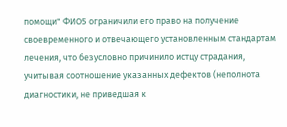помощи" ФИО5 ограничили его право на получение своевременного и отвечающего установленным стандартам лечения, что безусловно причинило истцу страдания, учитывая соотношение указанных дефектов (неполнота диагностики, не приведшая к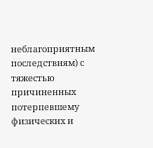неблагоприятным последствиям) с тяжестью причиненных потерпевшему физических и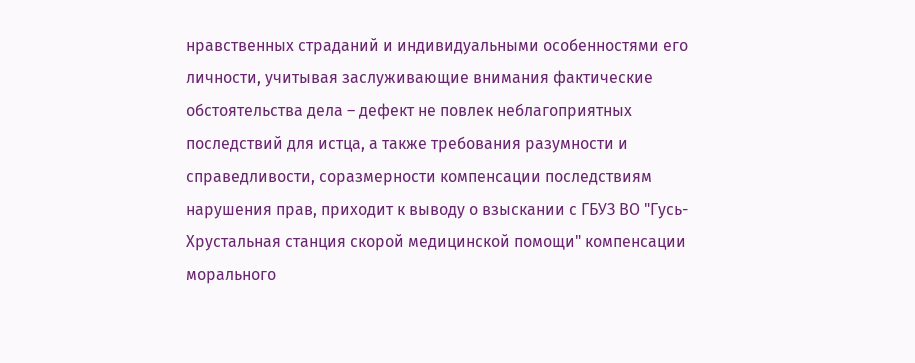нравственных страданий и индивидуальными особенностями его личности, учитывая заслуживающие внимания фактические обстоятельства дела – дефект не повлек неблагоприятных последствий для истца, а также требования разумности и справедливости, соразмерности компенсации последствиям нарушения прав, приходит к выводу о взыскании с ГБУЗ ВО "Гусь-Хрустальная станция скорой медицинской помощи" компенсации морального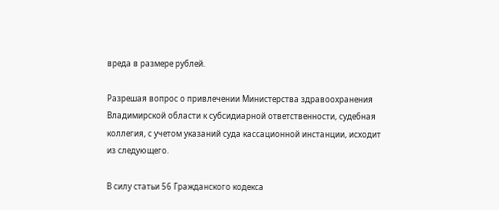вреда в размере рублей.

Разрешая вопрос о привлечении Министерства здравоохранения Владимирской области к субсидиарной ответственности, судебная коллегия, с учетом указаний суда кассационной инстанции, исходит из следующего.

В силу статьи 56 Гражданского кодекса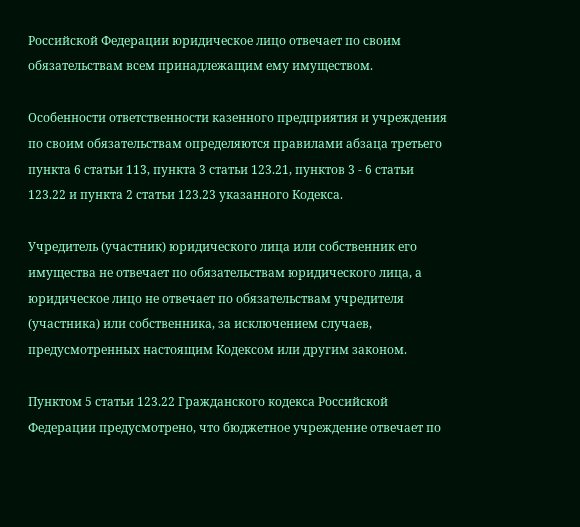Российской Федерации юридическое лицо отвечает по своим обязательствам всем принадлежащим ему имуществом.

Особенности ответственности казенного предприятия и учреждения по своим обязательствам определяются правилами абзаца третьего пункта 6 статьи 113, пункта 3 статьи 123.21, пунктов 3 - 6 статьи 123.22 и пункта 2 статьи 123.23 указанного Кодекса.

Учредитель (участник) юридического лица или собственник его имущества не отвечает по обязательствам юридического лица, а юридическое лицо не отвечает по обязательствам учредителя (участника) или собственника, за исключением случаев, предусмотренных настоящим Кодексом или другим законом.

Пунктом 5 статьи 123.22 Гражданского кодекса Российской Федерации предусмотрено, что бюджетное учреждение отвечает по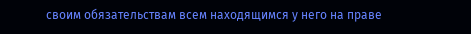своим обязательствам всем находящимся у него на праве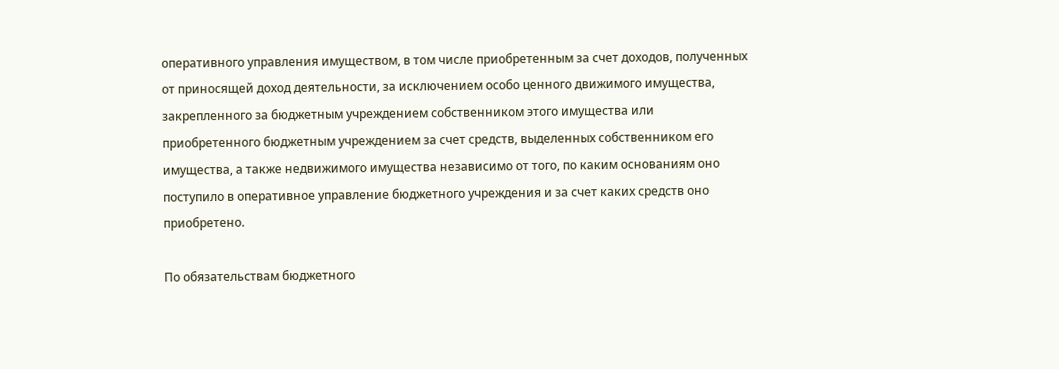оперативного управления имуществом, в том числе приобретенным за счет доходов, полученных от приносящей доход деятельности, за исключением особо ценного движимого имущества, закрепленного за бюджетным учреждением собственником этого имущества или приобретенного бюджетным учреждением за счет средств, выделенных собственником его имущества, а также недвижимого имущества независимо от того, по каким основаниям оно поступило в оперативное управление бюджетного учреждения и за счет каких средств оно приобретено.

По обязательствам бюджетного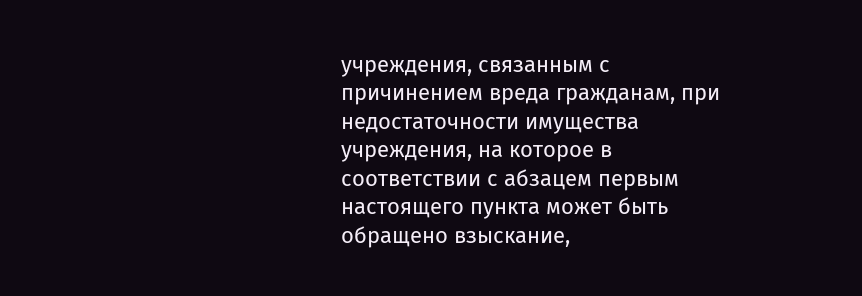учреждения, связанным с причинением вреда гражданам, при недостаточности имущества учреждения, на которое в соответствии с абзацем первым настоящего пункта может быть обращено взыскание,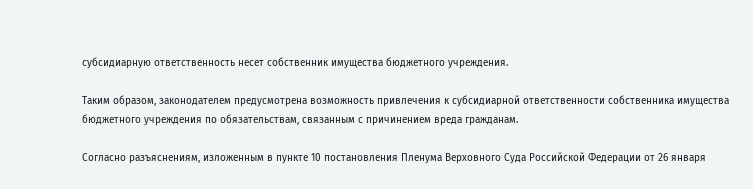субсидиарную ответственность несет собственник имущества бюджетного учреждения.

Таким образом, законодателем предусмотрена возможность привлечения к субсидиарной ответственности собственника имущества бюджетного учреждения по обязательствам, связанным с причинением вреда гражданам.

Согласно разъяснениям, изложенным в пункте 10 постановления Пленума Верховного Суда Российской Федерации от 26 января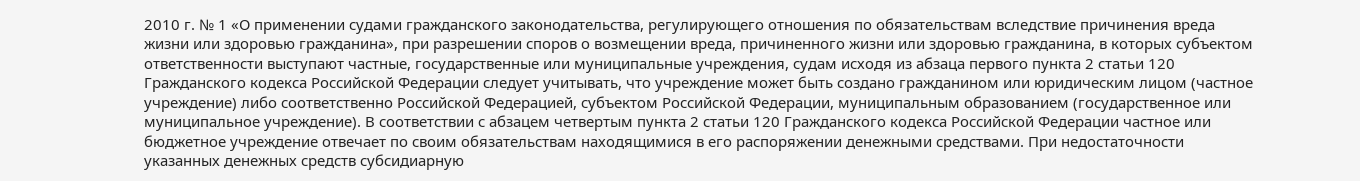2010 г. № 1 «О применении судами гражданского законодательства, регулирующего отношения по обязательствам вследствие причинения вреда жизни или здоровью гражданина», при разрешении споров о возмещении вреда, причиненного жизни или здоровью гражданина, в которых субъектом ответственности выступают частные, государственные или муниципальные учреждения, судам исходя из абзаца первого пункта 2 статьи 120 Гражданского кодекса Российской Федерации следует учитывать, что учреждение может быть создано гражданином или юридическим лицом (частное учреждение) либо соответственно Российской Федерацией, субъектом Российской Федерации, муниципальным образованием (государственное или муниципальное учреждение). В соответствии с абзацем четвертым пункта 2 статьи 120 Гражданского кодекса Российской Федерации частное или бюджетное учреждение отвечает по своим обязательствам находящимися в его распоряжении денежными средствами. При недостаточности указанных денежных средств субсидиарную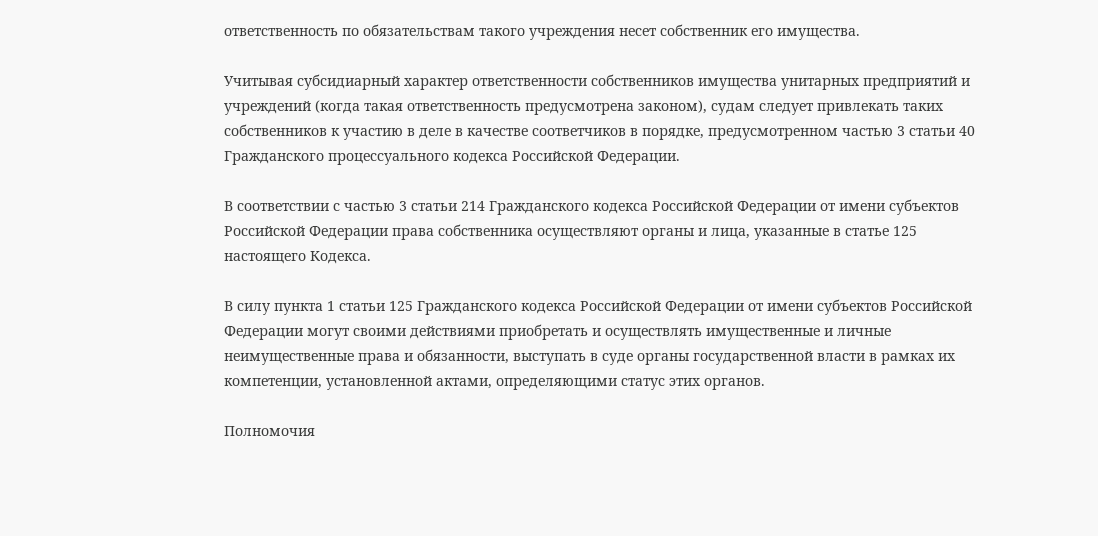ответственность по обязательствам такого учреждения несет собственник его имущества.

Учитывая субсидиарный характер ответственности собственников имущества унитарных предприятий и учреждений (когда такая ответственность предусмотрена законом), судам следует привлекать таких собственников к участию в деле в качестве соответчиков в порядке, предусмотренном частью 3 статьи 40 Гражданского процессуального кодекса Российской Федерации.

В соответствии с частью 3 статьи 214 Гражданского кодекса Российской Федерации от имени субъектов Российской Федерации права собственника осуществляют органы и лица, указанные в статье 125 настоящего Кодекса.

В силу пункта 1 статьи 125 Гражданского кодекса Российской Федерации от имени субъектов Российской Федерации могут своими действиями приобретать и осуществлять имущественные и личные неимущественные права и обязанности, выступать в суде органы государственной власти в рамках их компетенции, установленной актами, определяющими статус этих органов.

Полномочия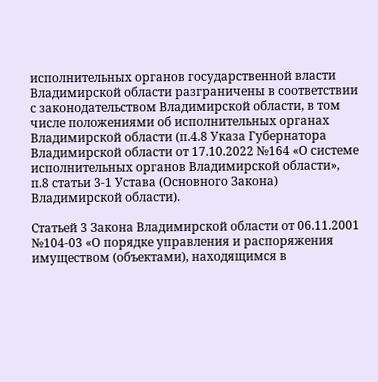исполнительных органов государственной власти Владимирской области разграничены в соответствии с законодательством Владимирской области, в том числе положениями об исполнительных органах Владимирской области (п.4.8 Указа Губернатора Владимирской области от 17.10.2022 №164 «О системе исполнительных органов Владимирской области», п.8 статьи 3-1 Устава (Основного Закона) Владимирской области).

Статьей 3 Закона Владимирской области от 06.11.2001 №104-03 «О порядке управления и распоряжения имуществом (объектами), находящимся в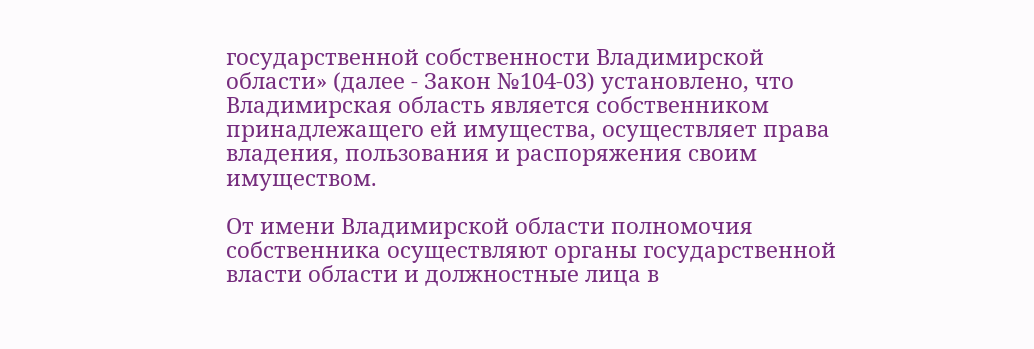государственной собственности Владимирской области» (далее - Закон №104-03) установлено, что Владимирская область является собственником принадлежащего ей имущества, осуществляет права владения, пользования и распоряжения своим имуществом.

От имени Владимирской области полномочия собственника осуществляют органы государственной власти области и должностные лица в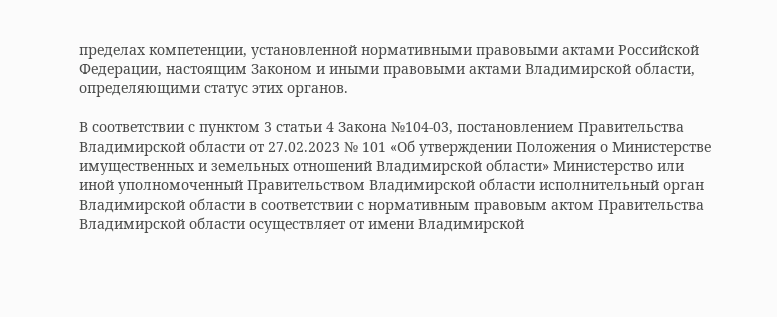пределах компетенции, установленной нормативными правовыми актами Российской Федерации, настоящим Законом и иными правовыми актами Владимирской области, определяющими статус этих органов.

В соответствии с пунктом 3 статьи 4 Закона №104-03, постановлением Правительства Владимирской области от 27.02.2023 № 101 «Об утверждении Положения о Министерстве имущественных и земельных отношений Владимирской области» Министерство или иной уполномоченный Правительством Владимирской области исполнительный орган Владимирской области в соответствии с нормативным правовым актом Правительства Владимирской области осуществляет от имени Владимирской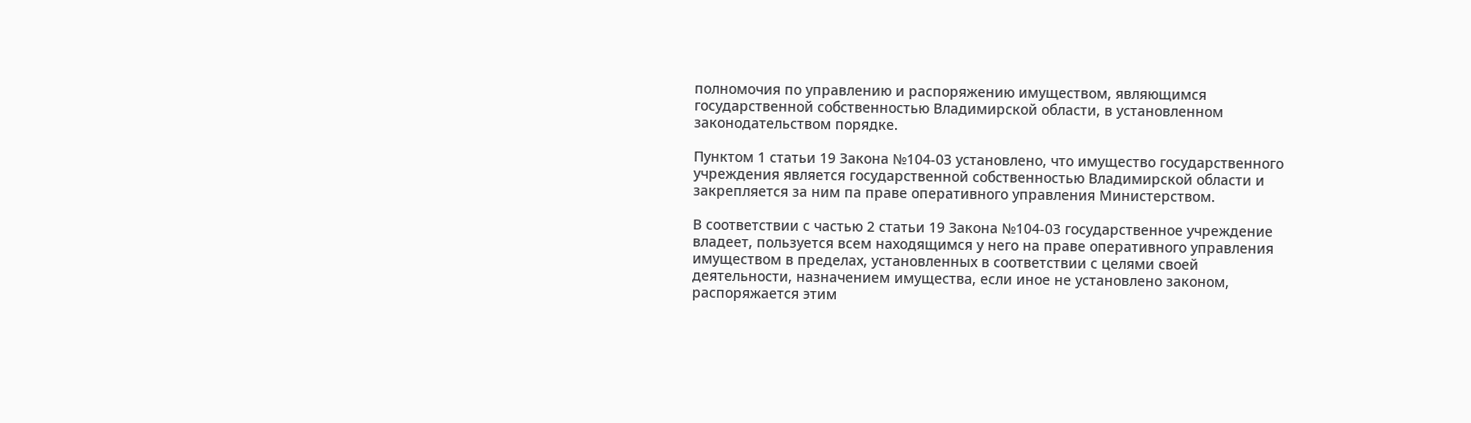полномочия по управлению и распоряжению имуществом, являющимся государственной собственностью Владимирской области, в установленном законодательством порядке.

Пунктом 1 статьи 19 Закона №104-03 установлено, что имущество государственного учреждения является государственной собственностью Владимирской области и закрепляется за ним па праве оперативного управления Министерством.

В соответствии с частью 2 статьи 19 Закона №104-03 государственное учреждение владеет, пользуется всем находящимся у него на праве оперативного управления имуществом в пределах, установленных в соответствии с целями своей деятельности, назначением имущества, если иное не установлено законом, распоряжается этим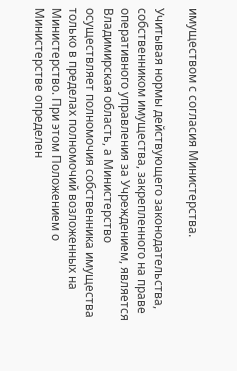имуществом с согласия Министерства.

Учитывая нормы действующего законодательства, собственником имущества, закрепленного на праве оперативного управления за Учреждением, является Владимирская область, а Министерство осуществляет полномочия собственника имущества только в пределах полномочий возложенных на Министерство. При этом Положением о Министерстве определен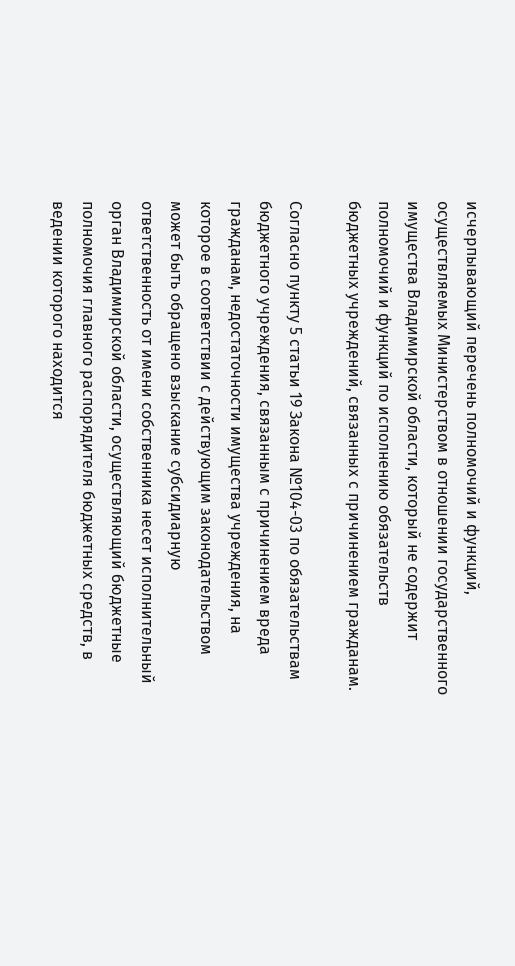исчерпывающий перечень полномочий и функций, осуществляемых Министерством в отношении государственного имущества Владимирской области, который не содержит полномочий и функций по исполнению обязательств бюджетных учреждений, связанных с причинением гражданам.

Согласно пункту 5 статьи 19 Закона №104-03 по обязательствам бюджетного учреждения, связанным с причинением вреда гражданам, недостаточности имущества учреждения, на которое в соответствии с действующим законодательством может быть обращено взыскание субсидиарную ответственность от имени собственника несет исполнительный орган Владимирской области, осуществляющий бюджетные полномочия главного распорядителя бюджетных средств, в ведении которого находится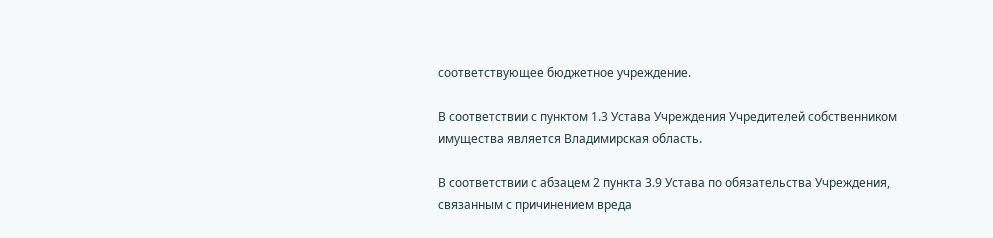соответствующее бюджетное учреждение.

В соответствии с пунктом 1.3 Устава Учреждения Учредителей собственником имущества является Владимирская область.

В соответствии с абзацем 2 пункта 3.9 Устава по обязательства Учреждения, связанным с причинением вреда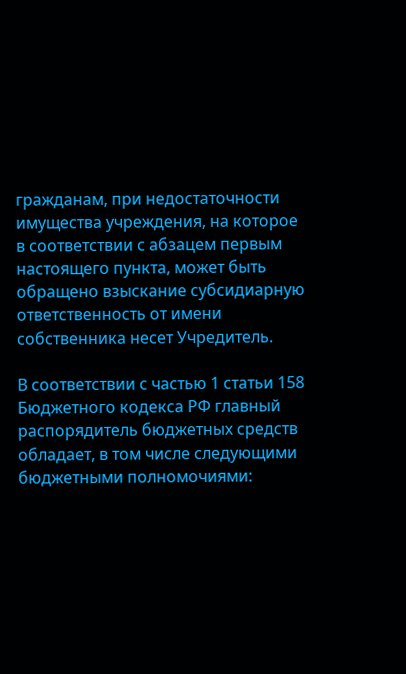гражданам, при недостаточности имущества учреждения, на которое в соответствии с абзацем первым настоящего пункта, может быть обращено взыскание субсидиарную ответственность от имени собственника несет Учредитель.

В соответствии с частью 1 статьи 158 Бюджетного кодекса РФ главный распорядитель бюджетных средств обладает, в том числе следующими бюджетными полномочиями: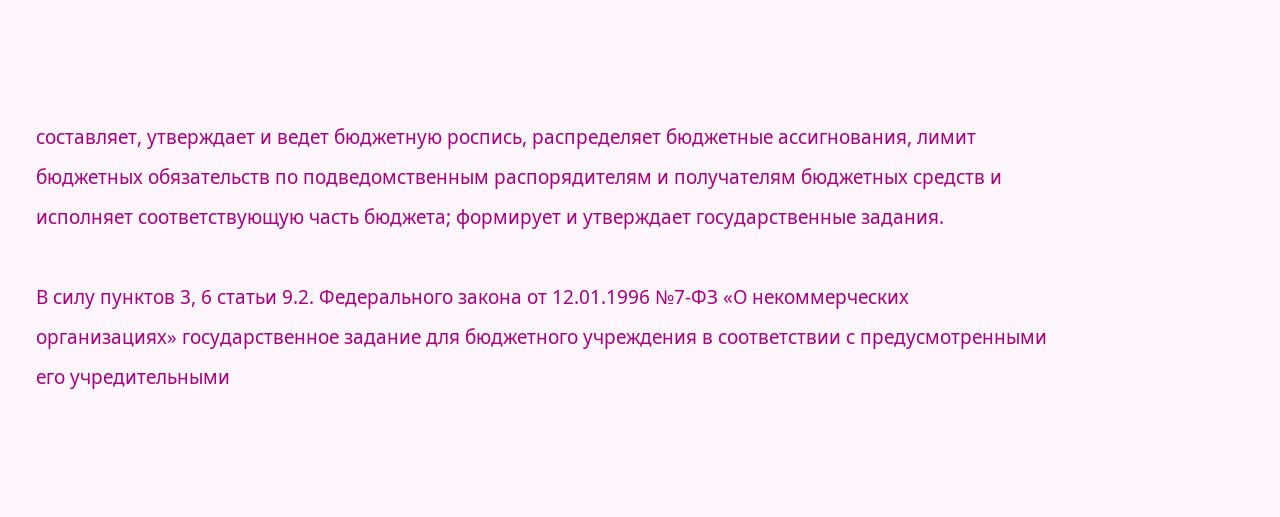составляет, утверждает и ведет бюджетную роспись, распределяет бюджетные ассигнования, лимит бюджетных обязательств по подведомственным распорядителям и получателям бюджетных средств и исполняет соответствующую часть бюджета; формирует и утверждает государственные задания.

В силу пунктов 3, 6 статьи 9.2. Федерального закона от 12.01.1996 №7-ФЗ «О некоммерческих организациях» государственное задание для бюджетного учреждения в соответствии с предусмотренными его учредительными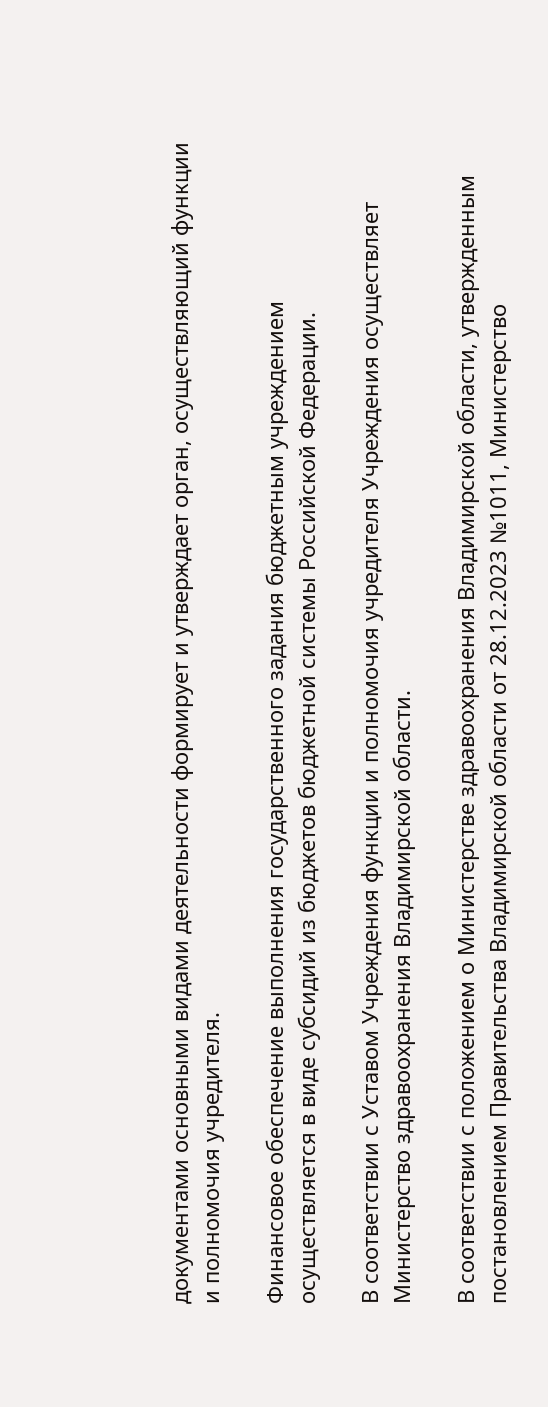документами основными видами деятельности формирует и утверждает орган, осуществляющий функции и полномочия учредителя.

Финансовое обеспечение выполнения государственного задания бюджетным учреждением осуществляется в виде субсидий из бюджетов бюджетной системы Российской Федерации.

В соответствии с Уставом Учреждения функции и полномочия учредителя Учреждения осуществляет Министерство здравоохранения Владимирской области.

В соответствии с положением о Министерстве здравоохранения Владимирской области, утвержденным постановлением Правительства Владимирской области от 28.12.2023 №1011, Министерство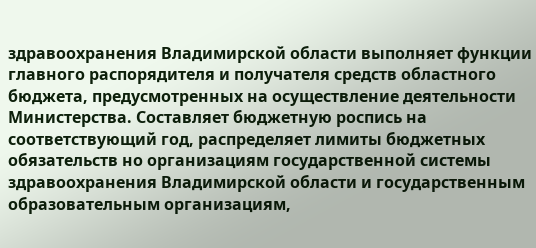здравоохранения Владимирской области выполняет функции главного распорядителя и получателя средств областного бюджета, предусмотренных на осуществление деятельности Министерства. Составляет бюджетную роспись на соответствующий год, распределяет лимиты бюджетных обязательств но организациям государственной системы здравоохранения Владимирской области и государственным образовательным организациям,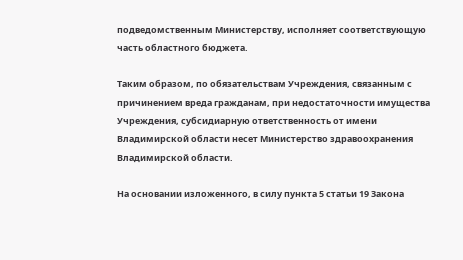подведомственным Министерству, исполняет соответствующую часть областного бюджета.

Таким образом, по обязательствам Учреждения, связанным с причинением вреда гражданам, при недостаточности имущества Учреждения, субсидиарную ответственность от имени Владимирской области несет Министерство здравоохранения Владимирской области.

На основании изложенного, в силу пункта 5 статьи 19 Закона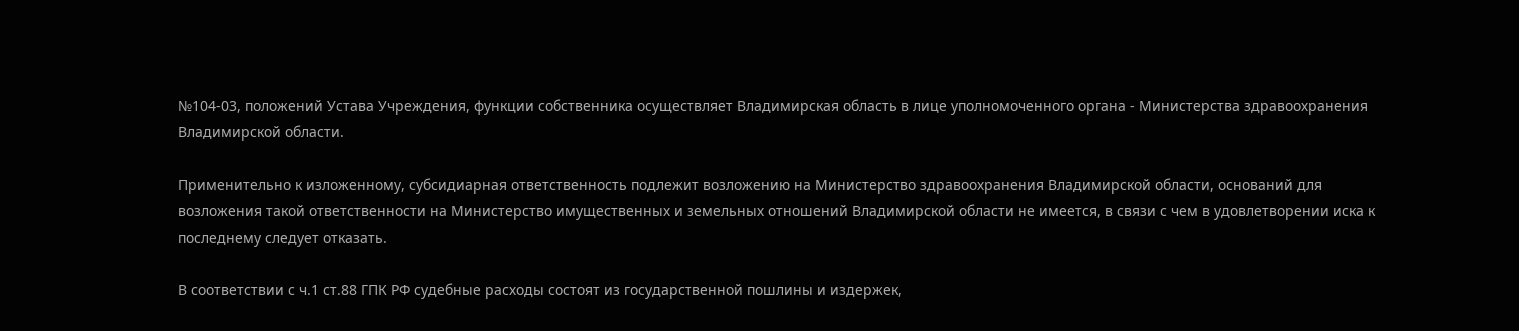№104-03, положений Устава Учреждения, функции собственника осуществляет Владимирская область в лице уполномоченного органа - Министерства здравоохранения Владимирской области.

Применительно к изложенному, субсидиарная ответственность подлежит возложению на Министерство здравоохранения Владимирской области, оснований для возложения такой ответственности на Министерство имущественных и земельных отношений Владимирской области не имеется, в связи с чем в удовлетворении иска к последнему следует отказать.

В соответствии с ч.1 ст.88 ГПК РФ судебные расходы состоят из государственной пошлины и издержек,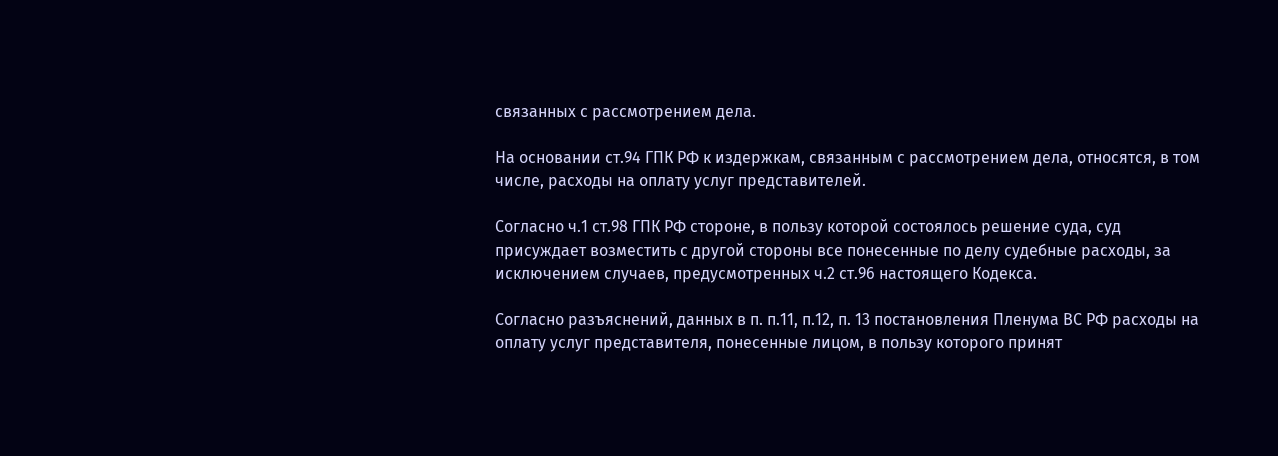связанных с рассмотрением дела.

На основании ст.94 ГПК РФ к издержкам, связанным с рассмотрением дела, относятся, в том числе, расходы на оплату услуг представителей.

Согласно ч.1 ст.98 ГПК РФ стороне, в пользу которой состоялось решение суда, суд присуждает возместить с другой стороны все понесенные по делу судебные расходы, за исключением случаев, предусмотренных ч.2 ст.96 настоящего Кодекса.

Согласно разъяснений, данных в п. п.11, п.12, п. 13 постановления Пленума ВС РФ расходы на оплату услуг представителя, понесенные лицом, в пользу которого принят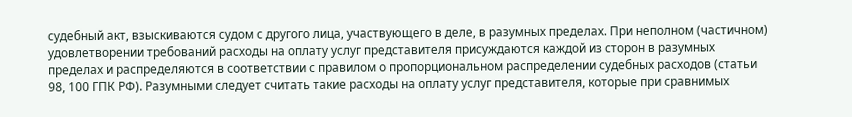судебный акт, взыскиваются судом с другого лица, участвующего в деле, в разумных пределах. При неполном (частичном) удовлетворении требований расходы на оплату услуг представителя присуждаются каждой из сторон в разумных пределах и распределяются в соответствии с правилом о пропорциональном распределении судебных расходов (статьи 98, 100 ГПК РФ). Разумными следует считать такие расходы на оплату услуг представителя, которые при сравнимых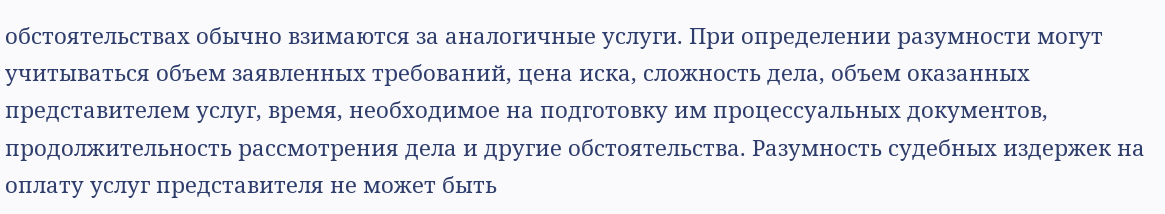обстоятельствах обычно взимаются за аналогичные услуги. При определении разумности могут учитываться объем заявленных требований, цена иска, сложность дела, объем оказанных представителем услуг, время, необходимое на подготовку им процессуальных документов, продолжительность рассмотрения дела и другие обстоятельства. Разумность судебных издержек на оплату услуг представителя не может быть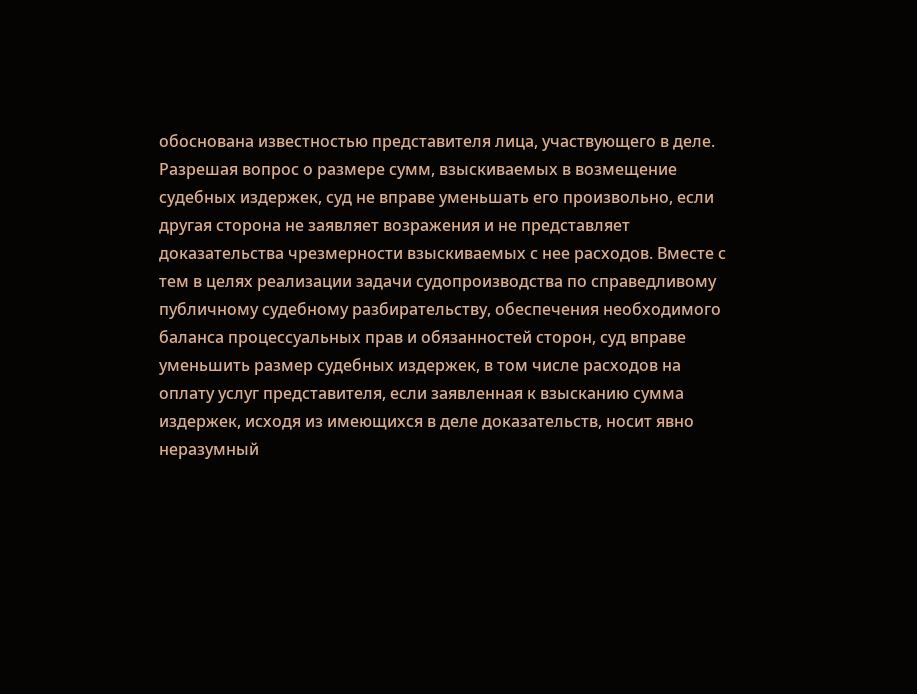обоснована известностью представителя лица, участвующего в деле. Разрешая вопрос о размере сумм, взыскиваемых в возмещение судебных издержек, суд не вправе уменьшать его произвольно, если другая сторона не заявляет возражения и не представляет доказательства чрезмерности взыскиваемых с нее расходов. Вместе с тем в целях реализации задачи судопроизводства по справедливому публичному судебному разбирательству, обеспечения необходимого баланса процессуальных прав и обязанностей сторон, суд вправе уменьшить размер судебных издержек, в том числе расходов на оплату услуг представителя, если заявленная к взысканию сумма издержек, исходя из имеющихся в деле доказательств, носит явно неразумный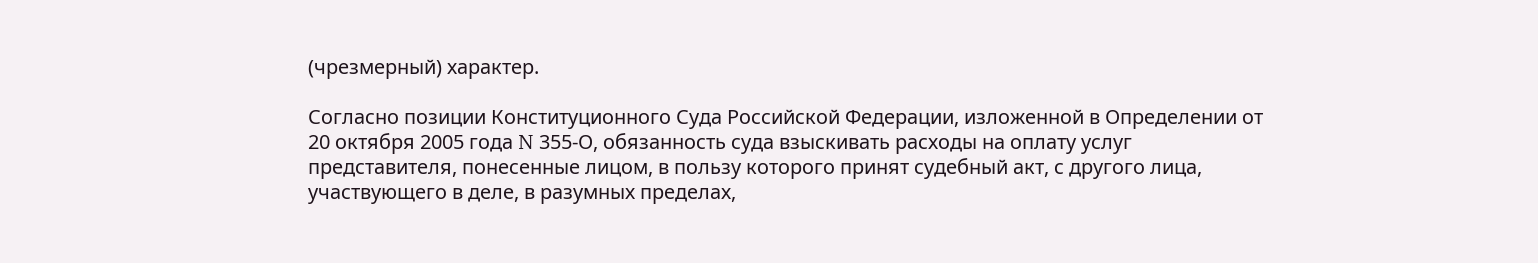(чрезмерный) характер.

Согласно позиции Конституционного Суда Российской Федерации, изложенной в Определении от 20 октября 2005 года N 355-О, обязанность суда взыскивать расходы на оплату услуг представителя, понесенные лицом, в пользу которого принят судебный акт, с другого лица, участвующего в деле, в разумных пределах,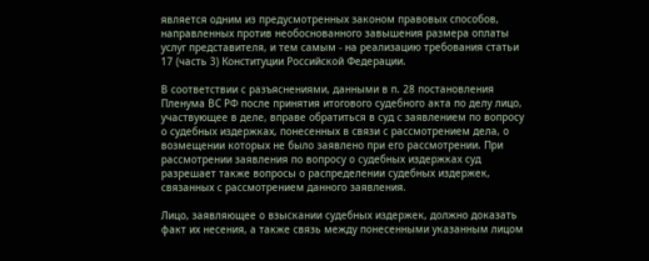является одним из предусмотренных законом правовых способов, направленных против необоснованного завышения размера оплаты услуг представителя, и тем самым - на реализацию требования статьи 17 (часть 3) Конституции Российской Федерации.

В соответствии с разъяснениями, данными в п. 28 постановления Пленума ВС РФ после принятия итогового судебного акта по делу лицо, участвующее в деле, вправе обратиться в суд с заявлением по вопросу о судебных издержках, понесенных в связи с рассмотрением дела, о возмещении которых не было заявлено при его рассмотрении. При рассмотрении заявления по вопросу о судебных издержках суд разрешает также вопросы о распределении судебных издержек, связанных с рассмотрением данного заявления.

Лицо, заявляющее о взыскании судебных издержек, должно доказать факт их несения, а также связь между понесенными указанным лицом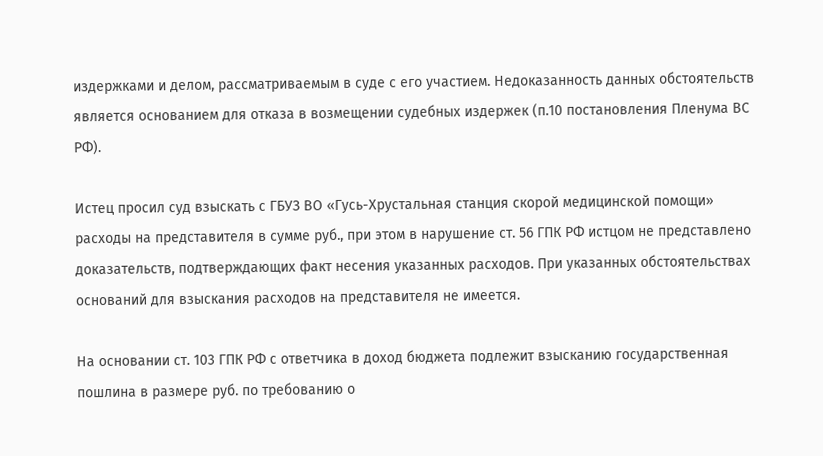издержками и делом, рассматриваемым в суде с его участием. Недоказанность данных обстоятельств является основанием для отказа в возмещении судебных издержек (п.10 постановления Пленума ВС РФ).

Истец просил суд взыскать с ГБУЗ ВО «Гусь-Хрустальная станция скорой медицинской помощи» расходы на представителя в сумме руб., при этом в нарушение ст. 56 ГПК РФ истцом не представлено доказательств, подтверждающих факт несения указанных расходов. При указанных обстоятельствах оснований для взыскания расходов на представителя не имеется.

На основании ст. 103 ГПК РФ с ответчика в доход бюджета подлежит взысканию государственная пошлина в размере руб. по требованию о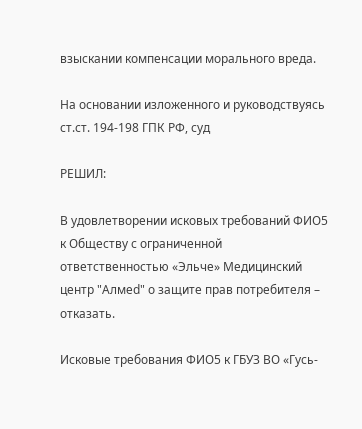взыскании компенсации морального вреда.

На основании изложенного и руководствуясь ст.ст. 194-198 ГПК РФ, суд

РЕШИЛ:

В удовлетворении исковых требований ФИО5 к Обществу с ограниченной ответственностью «Эльче» Медицинский центр "Алмеd" о защите прав потребителя – отказать.

Исковые требования ФИО5 к ГБУЗ ВО «Гусь-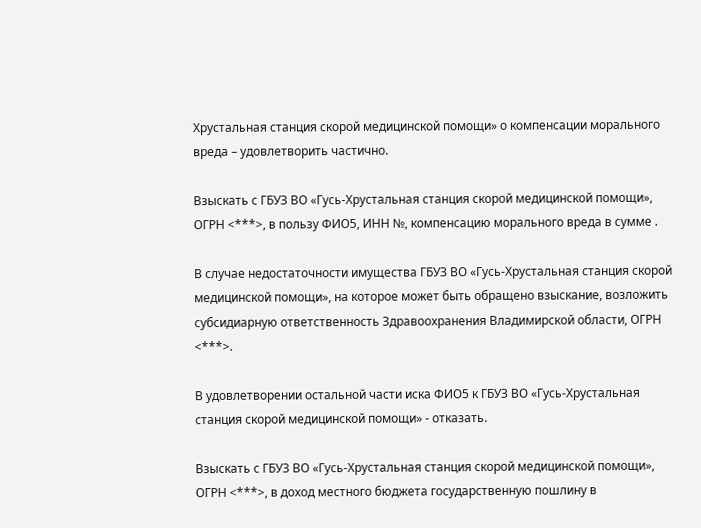Хрустальная станция скорой медицинской помощи» о компенсации морального вреда – удовлетворить частично.

Взыскать с ГБУЗ ВО «Гусь-Хрустальная станция скорой медицинской помощи», ОГРН <***>, в пользу ФИО5, ИНН №, компенсацию морального вреда в сумме .

В случае недостаточности имущества ГБУЗ ВО «Гусь-Хрустальная станция скорой медицинской помощи», на которое может быть обращено взыскание, возложить субсидиарную ответственность Здравоохранения Владимирской области, ОГРН <***>.

В удовлетворении остальной части иска ФИО5 к ГБУЗ ВО «Гусь-Хрустальная станция скорой медицинской помощи» - отказать.

Взыскать с ГБУЗ ВО «Гусь-Хрустальная станция скорой медицинской помощи», ОГРН <***>, в доход местного бюджета государственную пошлину в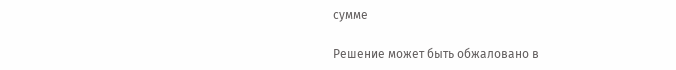сумме

Решение может быть обжаловано в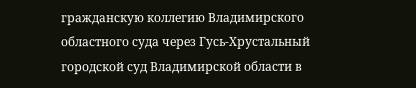гражданскую коллегию Владимирского областного суда через Гусь-Хрустальный городской суд Владимирской области в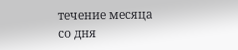течение месяца со дня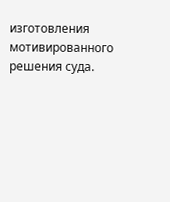изготовления мотивированного решения суда.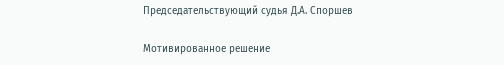Председательствующий судья Д.А. Споршев

Мотивированное решение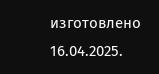изготовлено 16.04.2025.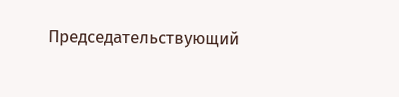Председательствующий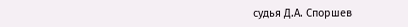судья Д.А. Споршев